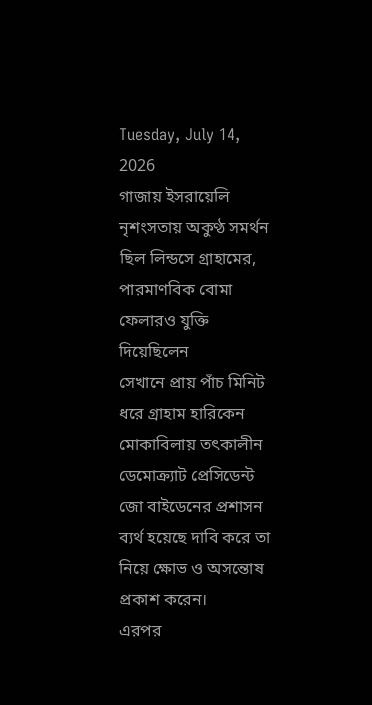Tuesday, July 14, 2026
গাজায় ইসরায়েলি নৃশংসতায় অকুণ্ঠ সমর্থন ছিল লিন্ডসে গ্রাহামের, পারমাণবিক বোমা ফেলারও যুক্তি দিয়েছিলেন
সেখানে প্রায় পাঁচ মিনিট ধরে গ্রাহাম হারিকেন মোকাবিলায় তৎকালীন ডেমোক্র্যাট প্রেসিডেন্ট জো বাইডেনের প্রশাসন ব্যর্থ হয়েছে দাবি করে তা নিয়ে ক্ষোভ ও অসন্তোষ প্রকাশ করেন।
এরপর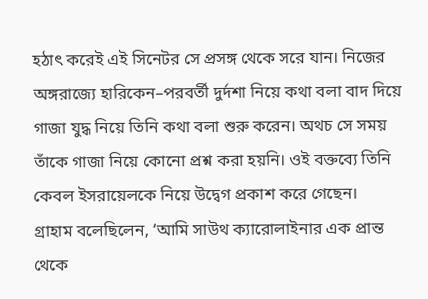হঠাৎ করেই এই সিনেটর সে প্রসঙ্গ থেকে সরে যান। নিজের অঙ্গরাজ্যে হারিকেন–পরবর্তী দুর্দশা নিয়ে কথা বলা বাদ দিয়ে গাজা যুদ্ধ নিয়ে তিনি কথা বলা শুরু করেন। অথচ সে সময় তাঁকে গাজা নিয়ে কোনো প্রশ্ন করা হয়নি। ওই বক্তব্যে তিনি কেবল ইসরায়েলকে নিয়ে উদ্বেগ প্রকাশ করে গেছেন।
গ্রাহাম বলেছিলেন, ‘আমি সাউথ ক্যারোলাইনার এক প্রান্ত থেকে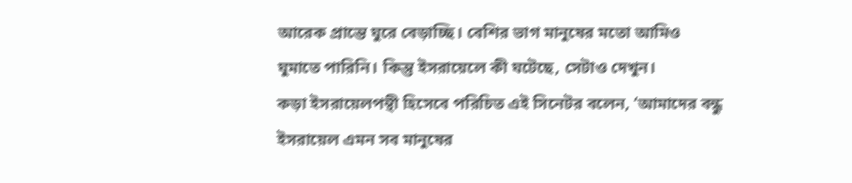আরেক প্রান্তে ঘুরে বেড়াচ্ছি। বেশির ভাগ মানুষের মতো আমিও ঘুমাতে পারিনি। কিন্তু ইসরায়েলে কী ঘটেছে, সেটাও দেখুন।
কড়া ইসরায়েলপন্থী হিসেবে পরিচিত এই সিনেটর বলেন, ‘আমাদের বন্ধু ইসরায়েল এমন সব মানুষের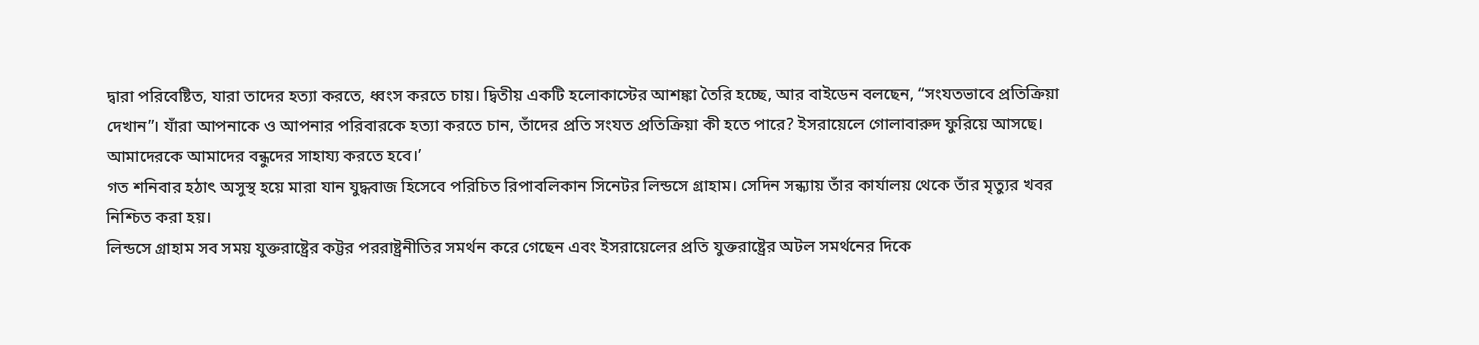দ্বারা পরিবেষ্টিত, যারা তাদের হত্যা করতে, ধ্বংস করতে চায়। দ্বিতীয় একটি হলোকাস্টের আশঙ্কা তৈরি হচ্ছে, আর বাইডেন বলছেন, “সংযতভাবে প্রতিক্রিয়া দেখান”। যাঁরা আপনাকে ও আপনার পরিবারকে হত্যা করতে চান, তাঁদের প্রতি সংযত প্রতিক্রিয়া কী হতে পারে? ইসরায়েলে গোলাবারুদ ফুরিয়ে আসছে। আমাদেরকে আমাদের বন্ধুদের সাহায্য করতে হবে।’
গত শনিবার হঠাৎ অসুস্থ হয়ে মারা যান যুদ্ধবাজ হিসেবে পরিচিত রিপাবলিকান সিনেটর লিন্ডসে গ্রাহাম। সেদিন সন্ধ্যায় তাঁর কার্যালয় থেকে তাঁর মৃত্যুর খবর নিশ্চিত করা হয়।
লিন্ডসে গ্রাহাম সব সময় যুক্তরাষ্ট্রের কট্টর পররাষ্ট্রনীতির সমর্থন করে গেছেন এবং ইসরায়েলের প্রতি যুক্তরাষ্ট্রের অটল সমর্থনের দিকে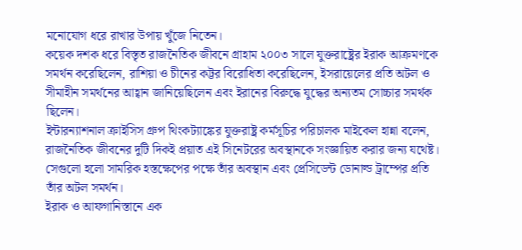মনোযোগ ধরে রাখার উপায় খুঁজে নিতেন।
কয়েক দশক ধরে বিস্তৃত রাজনৈতিক জীবনে গ্রাহাম ২০০৩ সালে যুক্তরাষ্ট্রের ইরাক আক্রমণকে সমর্থন করেছিলেন, রাশিয়া ও চীনের কট্টর বিরোধিতা করেছিলেন, ইসরায়েলের প্রতি অটল ও সীমাহীন সমর্থনের আহ্বান জানিয়েছিলেন এবং ইরানের বিরুদ্ধে যুদ্ধের অন্যতম সোচ্চার সমর্থক ছিলেন।
ইন্টারন্যাশনাল ক্রাইসিস গ্রুপ থিংকট্যাঙ্কের যুক্তরাষ্ট্র কর্মসূচির পরিচালক মাইকেল হান্না বলেন, রাজনৈতিক জীবনের দুটি দিকই প্রয়াত এই সিনেটরের অবস্থানকে সংজ্ঞায়িত করার জন্য যথেষ্ট। সেগুলো হলো সামরিক হস্তক্ষেপের পক্ষে তাঁর অবস্থান এবং প্রেসিডেন্ট ডোনাল্ড ট্রাম্পের প্রতি তাঁর অটল সমর্থন।
ইরাক ও আফগানিস্তানে এক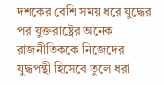দশকের বেশি সময় ধরে যুদ্ধের পর যুক্তরাষ্ট্রের অনেক রাজনীতিককে নিজেদের যুদ্ধপন্থী হিসেবে তুলে ধরা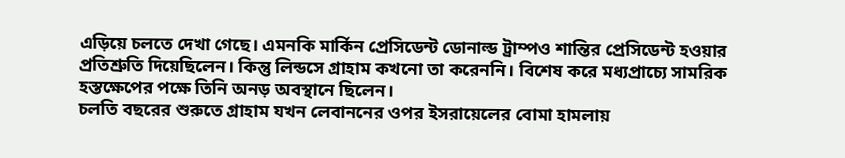এড়িয়ে চলতে দেখা গেছে। এমনকি মার্কিন প্রেসিডেন্ট ডোনাল্ড ট্রাম্পও শান্তির প্রেসিডেন্ট হওয়ার প্রতিশ্রুতি দিয়েছিলেন। কিন্তু লিন্ডসে গ্রাহাম কখনো তা করেননি। বিশেষ করে মধ্যপ্রাচ্যে সামরিক হস্তক্ষেপের পক্ষে তিনি অনড় অবস্থানে ছিলেন।
চলতি বছরের শুরুতে গ্রাহাম যখন লেবাননের ওপর ইসরায়েলের বোমা হামলায়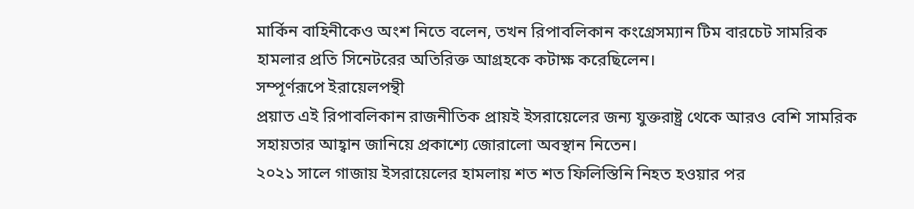মার্কিন বাহিনীকেও অংশ নিতে বলেন, তখন রিপাবলিকান কংগ্রেসম্যান টিম বারচেট সামরিক হামলার প্রতি সিনেটরের অতিরিক্ত আগ্রহকে কটাক্ষ করেছিলেন।
সম্পূর্ণরূপে ইরায়েলপন্থী
প্রয়াত এই রিপাবলিকান রাজনীতিক প্রায়ই ইসরায়েলের জন্য যুক্তরাষ্ট্র থেকে আরও বেশি সামরিক সহায়তার আহ্বান জানিয়ে প্রকাশ্যে জোরালো অবস্থান নিতেন।
২০২১ সালে গাজায় ইসরায়েলের হামলায় শত শত ফিলিস্তিনি নিহত হওয়ার পর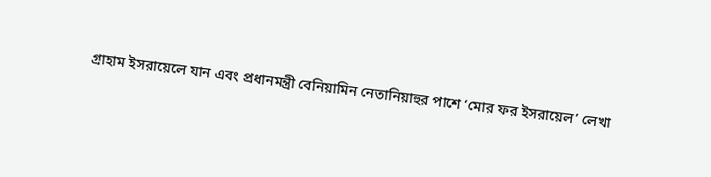গ্রাহাম ইসরায়েলে যান এবং প্রধানমন্ত্রী বেনিয়ামিন নেতানিয়াহুর পাশে ‘মোর ফর ইসরায়েল’ লেখা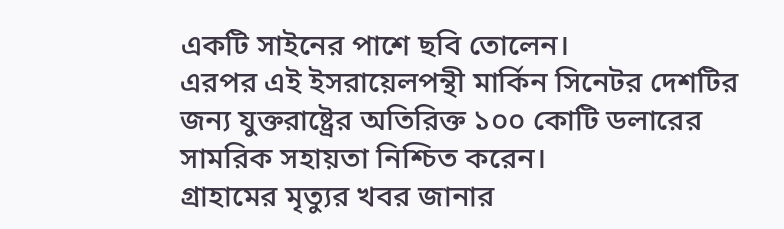একটি সাইনের পাশে ছবি তোলেন।
এরপর এই ইসরায়েলপন্থী মার্কিন সিনেটর দেশটির জন্য যুক্তরাষ্ট্রের অতিরিক্ত ১০০ কোটি ডলারের সামরিক সহায়তা নিশ্চিত করেন।
গ্রাহামের মৃত্যুর খবর জানার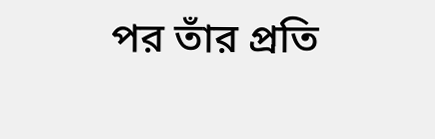পর তাঁর প্রতি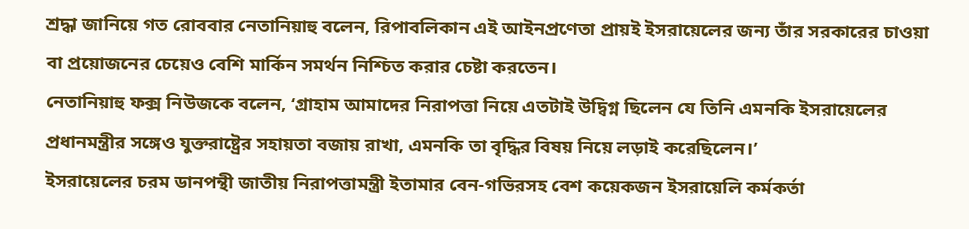শ্রদ্ধা জানিয়ে গত রোববার নেতানিয়াহু বলেন, রিপাবলিকান এই আইনপ্রণেতা প্রায়ই ইসরায়েলের জন্য তাঁর সরকারের চাওয়া বা প্রয়োজনের চেয়েও বেশি মার্কিন সমর্থন নিশ্চিত করার চেষ্টা করতেন।
নেতানিয়াহু ফক্স নিউজকে বলেন, ‘গ্রাহাম আমাদের নিরাপত্তা নিয়ে এতটাই উদ্বিগ্ন ছিলেন যে তিনি এমনকি ইসরায়েলের প্রধানমন্ত্রীর সঙ্গেও যুক্তরাষ্ট্রের সহায়তা বজায় রাখা, এমনকি তা বৃদ্ধির বিষয় নিয়ে লড়াই করেছিলেন।’
ইসরায়েলের চরম ডানপন্থী জাতীয় নিরাপত্তামন্ত্রী ইতামার বেন-গভিরসহ বেশ কয়েকজন ইসরায়েলি কর্মকর্তা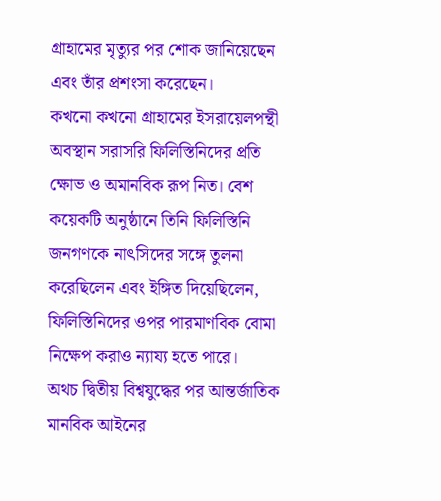গ্রাহামের মৃত্যুর পর শোক জানিয়েছেন এবং তাঁর প্রশংসা করেছেন।
কখনো কখনো গ্রাহামের ইসরায়েলপন্থী অবস্থান সরাসরি ফিলিস্তিনিদের প্রতি ক্ষোভ ও অমানবিক রূপ নিত। বেশ কয়েকটি অনুষ্ঠানে তিনি ফিলিস্তিনি জনগণকে নাৎসিদের সঙ্গে তুলনা করেছিলেন এবং ইঙ্গিত দিয়েছিলেন, ফিলিস্তিনিদের ওপর পারমাণবিক বোমা নিক্ষেপ করাও ন্যায্য হতে পারে।
অথচ দ্বিতীয় বিশ্বযুদ্ধের পর আন্তর্জাতিক মানবিক আইনের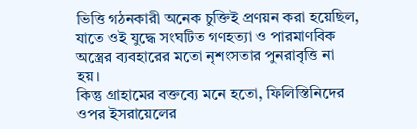ভিত্তি গঠনকারী অনেক চুক্তিই প্রণয়ন করা হয়েছিল, যাতে ওই যুদ্ধে সংঘটিত গণহত্যা ও পারমাণবিক অস্ত্রের ব্যবহারের মতো নৃশংসতার পুনরাবৃত্তি না হয়।
কিন্তু গ্রাহামের বক্তব্যে মনে হতো, ফিলিস্তিনিদের ওপর ইসরায়েলের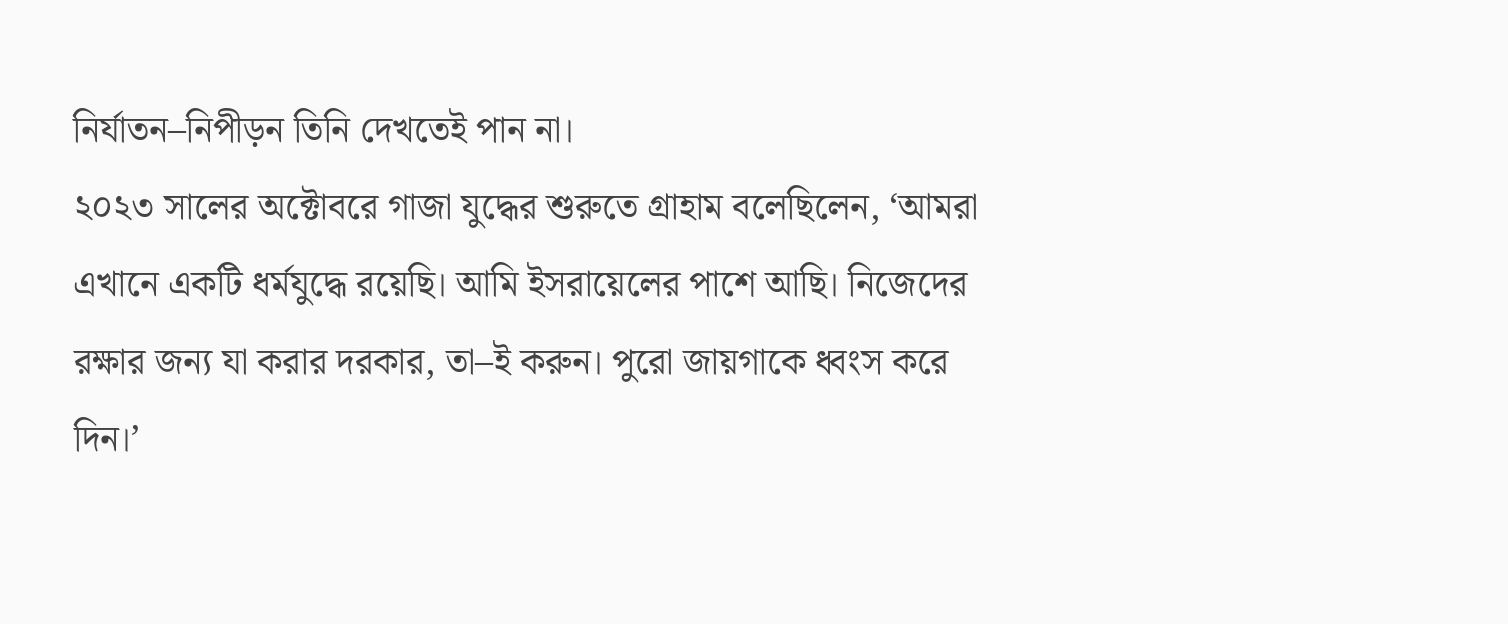নির্যাতন–নিপীড়ন তিনি দেখতেই পান না।
২০২৩ সালের অক্টোবরে গাজা যুদ্ধের শুরুতে গ্রাহাম বলেছিলেন, ‘আমরা এখানে একটি ধর্মযুদ্ধে রয়েছি। আমি ইসরায়েলের পাশে আছি। নিজেদের রক্ষার জন্য যা করার দরকার, তা–ই করুন। পুরো জায়গাকে ধ্বংস করে দিন।’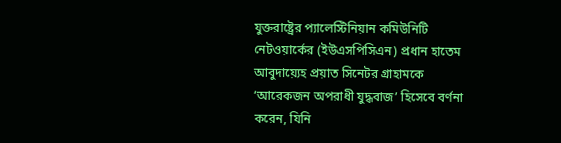যুক্তরাষ্ট্রের প্যালেস্টিনিয়ান কমিউনিটি নেটওয়ার্কের (ইউএসপিসিএন) প্রধান হাতেম আবুদায়্যেহ প্রয়াত সিনেটর গ্রাহামকে ‘আরেকজন অপরাধী যুদ্ধবাজ’ হিসেবে বর্ণনা করেন, যিনি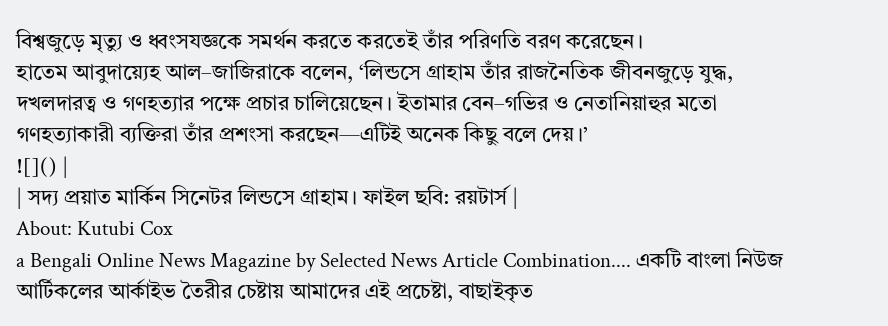বিশ্বজুড়ে মৃত্যু ও ধ্বংসযজ্ঞকে সমর্থন করতে করতেই তাঁর পরিণতি বরণ করেছেন।
হাতেম আবুদায়্যেহ আল–জাজিরাকে বলেন, ‘লিন্ডসে গ্রাহাম তাঁর রাজনৈতিক জীবনজুড়ে যুদ্ধ, দখলদারত্ব ও গণহত্যার পক্ষে প্রচার চালিয়েছেন। ইতামার বেন–গভির ও নেতানিয়াহুর মতো গণহত্যাকারী ব্যক্তিরা তাঁর প্রশংসা করছেন—এটিই অনেক কিছু বলে দেয়।’
![]() |
| সদ্য প্রয়াত মার্কিন সিনেটর লিন্ডসে গ্রাহাম। ফাইল ছবি: রয়টার্স |
About: Kutubi Cox
a Bengali Online News Magazine by Selected News Article Combination.... একটি বাংলা নিউজ আর্টিকলের আর্কাইভ তৈরীর চেষ্টায় আমাদের এই প্রচেষ্টা, বাছাইকৃত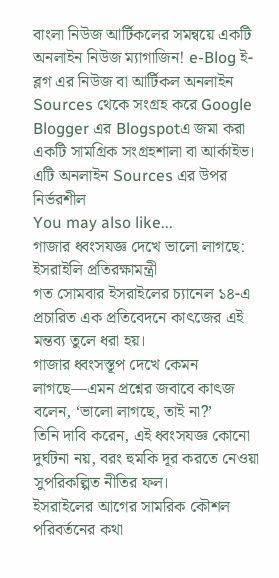বাংলা নিউজ আর্টিকলের সমন্বয়ে একটি অনলাইন নিউজ ম্যাগাজিন! e-Blog ই-ব্লগ এর নিউজ বা আর্টিকল অনলাইন Sources থেকে সংগ্রহ করে Google Blogger এর Blogspotএ জমা করা একটি সামগ্রিক সংগ্রহশালা বা আর্কাইভ। এটি অনলাইন Sources এর উপর নির্ভরশীল
You may also like...
গাজার ধ্বংসযজ্ঞ দেখে ভালো লাগছে: ইসরাইলি প্রতিরক্ষামন্ত্রী
গত সোমবার ইসরাইলের চ্যানেল ১৪-এ প্রচারিত এক প্রতিবেদনে কাৎজের এই মন্তব্য তুলে ধরা হয়।
গাজার ধ্বংসস্তূপ দেখে কেমন লাগছে—এমন প্রশ্নের জবাবে কাৎজ বলেন, ‘ভালো লাগছে, তাই না?’
তিনি দাবি করেন, এই ধ্বংসযজ্ঞ কোনো দুর্ঘটনা নয়, বরং হুমকি দূর করতে নেওয়া সুপরিকল্পিত নীতির ফল।
ইসরাইলের আগের সামরিক কৌশল পরিবর্তনের কথা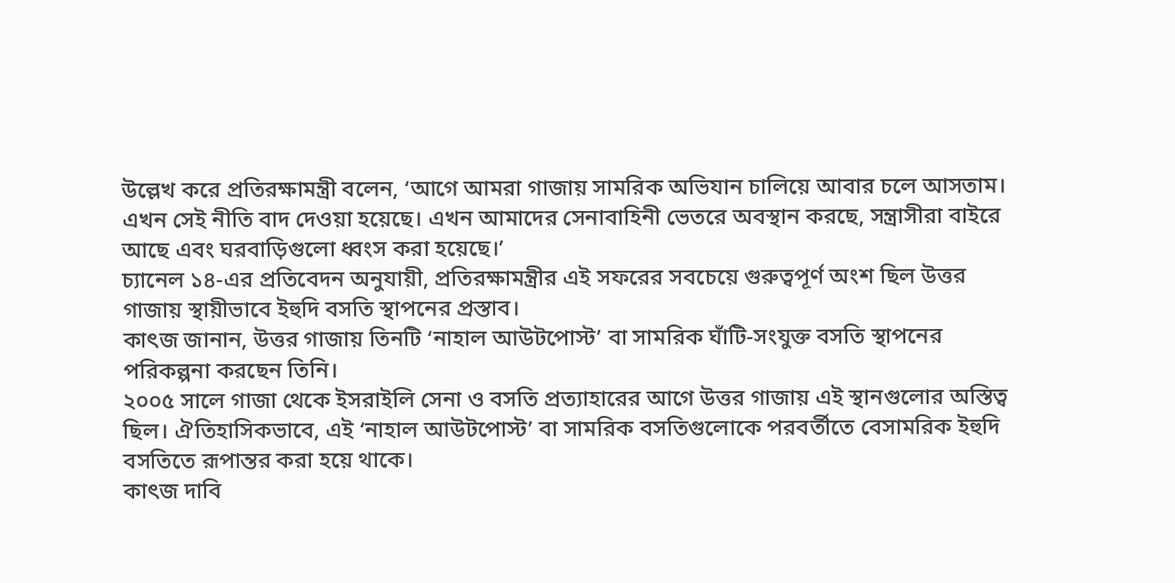উল্লেখ করে প্রতিরক্ষামন্ত্রী বলেন, ‘আগে আমরা গাজায় সামরিক অভিযান চালিয়ে আবার চলে আসতাম। এখন সেই নীতি বাদ দেওয়া হয়েছে। এখন আমাদের সেনাবাহিনী ভেতরে অবস্থান করছে, সন্ত্রাসীরা বাইরে আছে এবং ঘরবাড়িগুলো ধ্বংস করা হয়েছে।’
চ্যানেল ১৪-এর প্রতিবেদন অনুযায়ী, প্রতিরক্ষামন্ত্রীর এই সফরের সবচেয়ে গুরুত্বপূর্ণ অংশ ছিল উত্তর গাজায় স্থায়ীভাবে ইহুদি বসতি স্থাপনের প্রস্তাব।
কাৎজ জানান, উত্তর গাজায় তিনটি ‘নাহাল আউটপোস্ট’ বা সামরিক ঘাঁটি-সংযুক্ত বসতি স্থাপনের পরিকল্পনা করছেন তিনি।
২০০৫ সালে গাজা থেকে ইসরাইলি সেনা ও বসতি প্রত্যাহারের আগে উত্তর গাজায় এই স্থানগুলোর অস্তিত্ব ছিল। ঐতিহাসিকভাবে, এই ‘নাহাল আউটপোস্ট’ বা সামরিক বসতিগুলোকে পরবর্তীতে বেসামরিক ইহুদি বসতিতে রূপান্তর করা হয়ে থাকে।
কাৎজ দাবি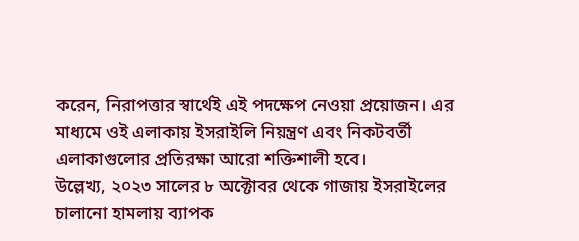করেন, নিরাপত্তার স্বার্থেই এই পদক্ষেপ নেওয়া প্রয়োজন। এর মাধ্যমে ওই এলাকায় ইসরাইলি নিয়ন্ত্রণ এবং নিকটবর্তী এলাকাগুলোর প্রতিরক্ষা আরো শক্তিশালী হবে।
উল্লেখ্য, ২০২৩ সালের ৮ অক্টোবর থেকে গাজায় ইসরাইলের চালানো হামলায় ব্যাপক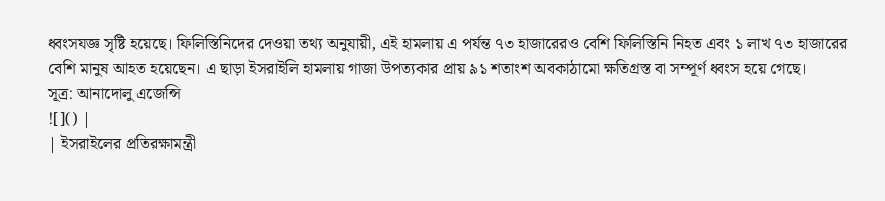ধ্বংসযজ্ঞ সৃষ্টি হয়েছে। ফিলিস্তিনিদের দেওয়া তথ্য অনুযায়ী, এই হামলায় এ পর্যন্ত ৭৩ হাজারেরও বেশি ফিলিস্তিনি নিহত এবং ১ লাখ ৭৩ হাজারের বেশি মানুষ আহত হয়েছেন। এ ছাড়া ইসরাইলি হামলায় গাজা উপত্যকার প্রায় ৯১ শতাংশ অবকাঠামো ক্ষতিগ্রস্ত বা সম্পূর্ণ ধ্বংস হয়ে গেছে।
সূত্র: আনাদোলু এজেন্সি
![]() |
| ইসরাইলের প্রতিরক্ষামন্ত্রী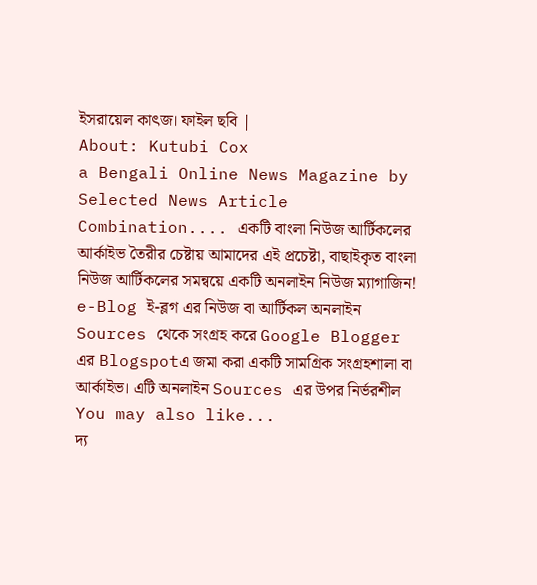ইসরায়েল কাৎজ। ফাইল ছবি |
About: Kutubi Cox
a Bengali Online News Magazine by Selected News Article Combination.... একটি বাংলা নিউজ আর্টিকলের আর্কাইভ তৈরীর চেষ্টায় আমাদের এই প্রচেষ্টা, বাছাইকৃত বাংলা নিউজ আর্টিকলের সমন্বয়ে একটি অনলাইন নিউজ ম্যাগাজিন! e-Blog ই-ব্লগ এর নিউজ বা আর্টিকল অনলাইন Sources থেকে সংগ্রহ করে Google Blogger এর Blogspotএ জমা করা একটি সামগ্রিক সংগ্রহশালা বা আর্কাইভ। এটি অনলাইন Sources এর উপর নির্ভরশীল
You may also like...
দ্য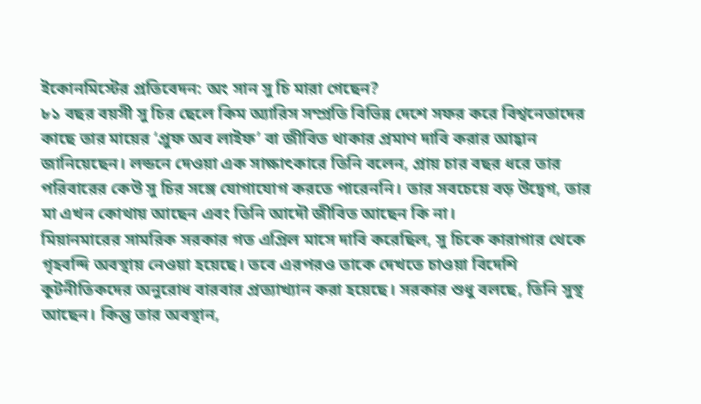ইকোনমিস্টের প্রতিবেদন: অং সান সু চি মারা গেছেন?
৮১ বছর বয়সী সু চির ছেলে কিম অ্যারিস সম্প্রতি বিভিন্ন দেশে সফর করে বিশ্বনেতাদের কাছে তার মায়ের ‘প্রুফ অব লাইফ’ বা জীবিত থাকার প্রমাণ দাবি করার আহ্বান জানিয়েছেন। লন্ডনে দেওয়া এক সাক্ষাৎকারে তিনি বলেন, প্রায় চার বছর ধরে তার পরিবারের কেউ সু চির সঙ্গে যোগাযোগ করতে পারেননি। তার সবচেয়ে বড় উদ্বেগ, তার মা এখন কোথায় আছেন এবং তিনি আদৌ জীবিত আছেন কি না।
মিয়ানমারের সামরিক সরকার গত এপ্রিল মাসে দাবি করেছিল, সু চিকে কারাগার থেকে গৃহবন্দি অবস্থায় নেওয়া হয়েছে। তবে এরপরও তাকে দেখতে চাওয়া বিদেশি কূটনীতিকদের অনুরোধ বারবার প্রত্যাখ্যান করা হয়েছে। সরকার শুধু বলছে, তিনি সুস্থ আছেন। কিন্তু তার অবস্থান,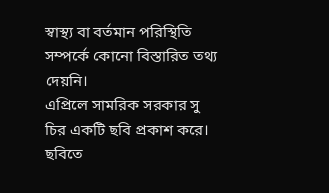স্বাস্থ্য বা বর্তমান পরিস্থিতি সম্পর্কে কোনো বিস্তারিত তথ্য দেয়নি।
এপ্রিলে সামরিক সরকার সু চির একটি ছবি প্রকাশ করে। ছবিতে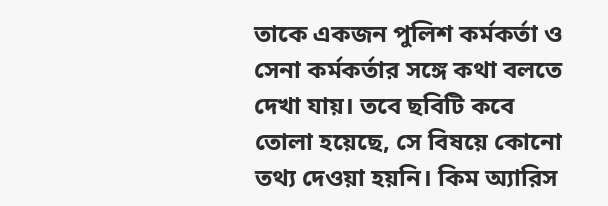তাকে একজন পুলিশ কর্মকর্তা ও সেনা কর্মকর্তার সঙ্গে কথা বলতে দেখা যায়। তবে ছবিটি কবে তোলা হয়েছে, সে বিষয়ে কোনো তথ্য দেওয়া হয়নি। কিম অ্যারিস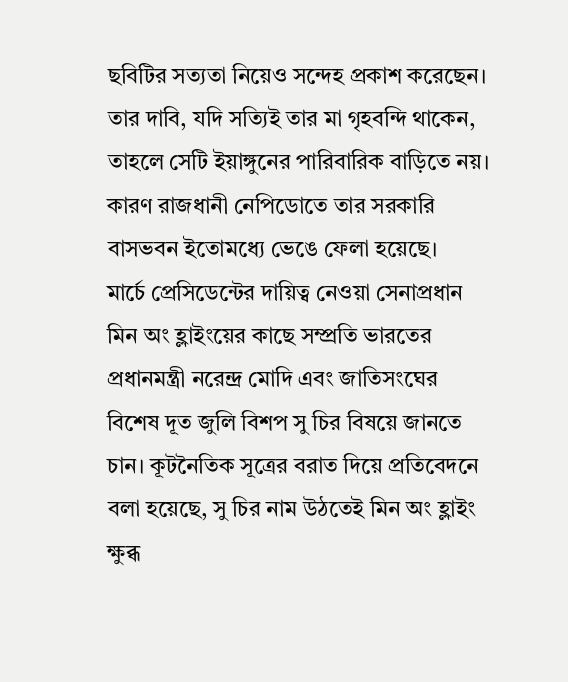ছবিটির সত্যতা নিয়েও সন্দেহ প্রকাশ করেছেন। তার দাবি, যদি সত্যিই তার মা গৃহবন্দি থাকেন, তাহলে সেটি ইয়াঙ্গুনের পারিবারিক বাড়িতে নয়। কারণ রাজধানী নেপিডোতে তার সরকারি বাসভবন ইতোমধ্যে ভেঙে ফেলা হয়েছে।
মার্চে প্রেসিডেন্টের দায়িত্ব নেওয়া সেনাপ্রধান মিন অং হ্লাইংয়ের কাছে সম্প্রতি ভারতের প্রধানমন্ত্রী নরেন্দ্র মোদি এবং জাতিসংঘের বিশেষ দূত জুলি বিশপ সু চির বিষয়ে জানতে চান। কূটনৈতিক সূত্রের বরাত দিয়ে প্রতিবেদনে বলা হয়েছে, সু চির নাম উঠতেই মিন অং হ্লাইং ক্ষুব্ধ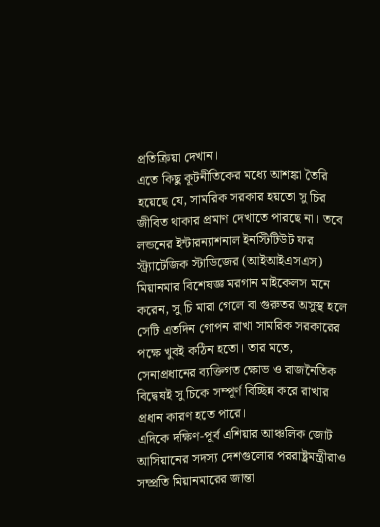প্রতিক্রিয়া দেখান।
এতে কিছু কূটনীতিকের মধ্যে আশঙ্কা তৈরি হয়েছে যে, সামরিক সরকার হয়তো সু চির জীবিত থাকার প্রমাণ দেখাতে পারছে না। তবে লন্ডনের ইন্টারন্যাশনাল ইনস্টিটিউট ফর স্ট্র্যাটেজিক স্টাডিজের (আইআইএসএস) মিয়ানমার বিশেষজ্ঞ মরগান মাইকেলস মনে করেন, সু চি মারা গেলে বা গুরুতর অসুস্থ হলে সেটি এতদিন গোপন রাখা সামরিক সরকারের পক্ষে খুবই কঠিন হতো। তার মতে, সেনাপ্রধানের ব্যক্তিগত ক্ষোভ ও রাজনৈতিক বিদ্বেষই সু চিকে সম্পূর্ণ বিচ্ছিন্ন করে রাখার প্রধান কারণ হতে পারে।
এদিকে দক্ষিণ-পূর্ব এশিয়ার আঞ্চলিক জোট আসিয়ানের সদস্য দেশগুলোর পররাষ্ট্রমন্ত্রীরাও সম্প্রতি মিয়ানমারের জান্তা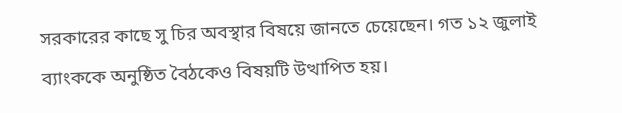সরকারের কাছে সু চির অবস্থার বিষয়ে জানতে চেয়েছেন। গত ১২ জুলাই ব্যাংককে অনুষ্ঠিত বৈঠকেও বিষয়টি উত্থাপিত হয়।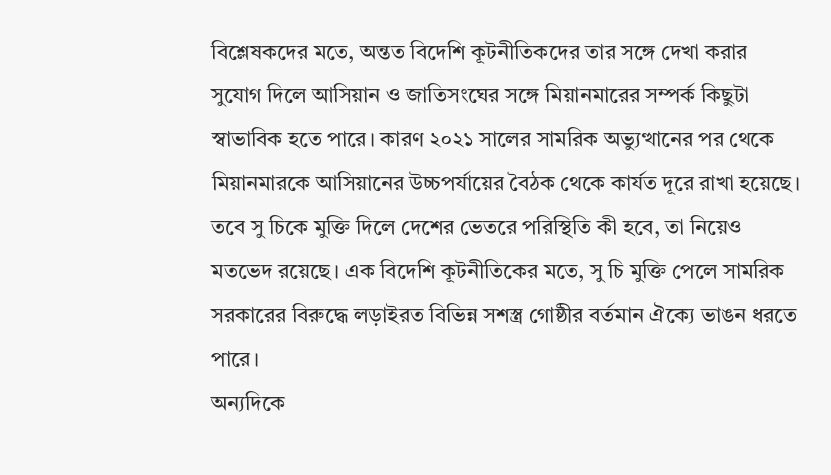বিশ্লেষকদের মতে, অন্তত বিদেশি কূটনীতিকদের তার সঙ্গে দেখা করার সুযোগ দিলে আসিয়ান ও জাতিসংঘের সঙ্গে মিয়ানমারের সম্পর্ক কিছুটা স্বাভাবিক হতে পারে। কারণ ২০২১ সালের সামরিক অভ্যুত্থানের পর থেকে মিয়ানমারকে আসিয়ানের উচ্চপর্যায়ের বৈঠক থেকে কার্যত দূরে রাখা হয়েছে।
তবে সু চিকে মুক্তি দিলে দেশের ভেতরে পরিস্থিতি কী হবে, তা নিয়েও মতভেদ রয়েছে। এক বিদেশি কূটনীতিকের মতে, সু চি মুক্তি পেলে সামরিক সরকারের বিরুদ্ধে লড়াইরত বিভিন্ন সশস্ত্র গোষ্ঠীর বর্তমান ঐক্যে ভাঙন ধরতে পারে।
অন্যদিকে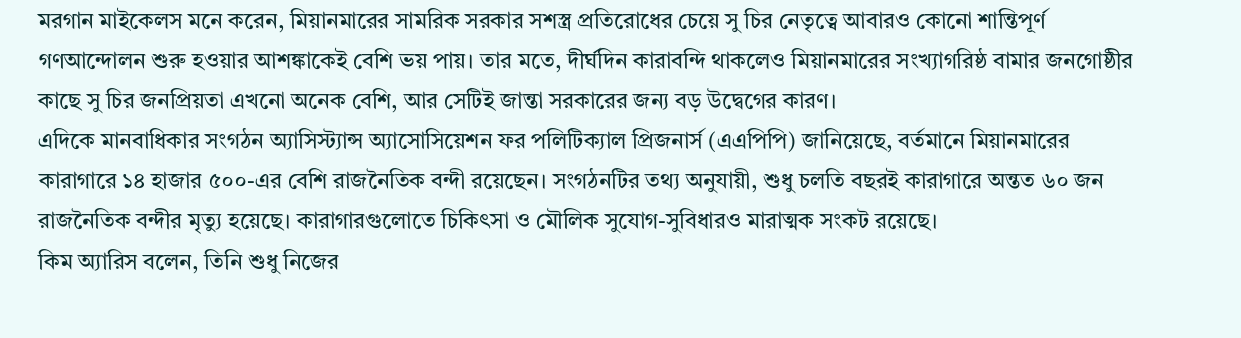মরগান মাইকেলস মনে করেন, মিয়ানমারের সামরিক সরকার সশস্ত্র প্রতিরোধের চেয়ে সু চির নেতৃত্বে আবারও কোনো শান্তিপূর্ণ গণআন্দোলন শুরু হওয়ার আশঙ্কাকেই বেশি ভয় পায়। তার মতে, দীর্ঘদিন কারাবন্দি থাকলেও মিয়ানমারের সংখ্যাগরিষ্ঠ বামার জনগোষ্ঠীর কাছে সু চির জনপ্রিয়তা এখনো অনেক বেশি, আর সেটিই জান্তা সরকারের জন্য বড় উদ্বেগের কারণ।
এদিকে মানবাধিকার সংগঠন অ্যাসিস্ট্যান্স অ্যাসোসিয়েশন ফর পলিটিক্যাল প্রিজনার্স (এএপিপি) জানিয়েছে, বর্তমানে মিয়ানমারের কারাগারে ১৪ হাজার ৫০০-এর বেশি রাজনৈতিক বন্দী রয়েছেন। সংগঠনটির তথ্য অনুযায়ী, শুধু চলতি বছরই কারাগারে অন্তত ৬০ জন রাজনৈতিক বন্দীর মৃত্যু হয়েছে। কারাগারগুলোতে চিকিৎসা ও মৌলিক সুযোগ-সুবিধারও মারাত্মক সংকট রয়েছে।
কিম অ্যারিস বলেন, তিনি শুধু নিজের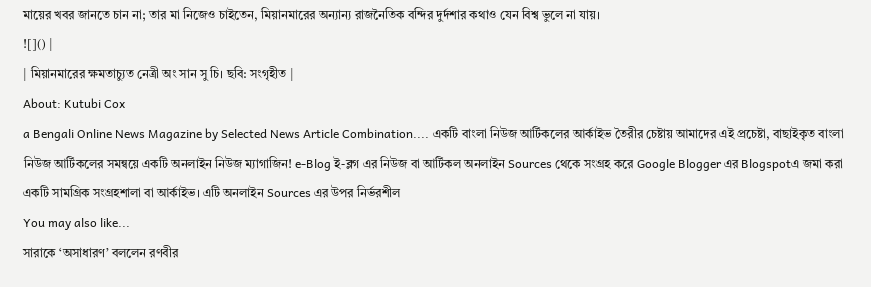মায়ের খবর জানতে চান না; তার মা নিজেও চাইতেন, মিয়ানমারের অন্যান্য রাজনৈতিক বন্দির দুর্দশার কথাও যেন বিশ্ব ভুলে না যায়।
![]() |
| মিয়ানমারের ক্ষমতাচ্যুত নেত্রী অং সান সু চি। ছবি: সংগৃহীত |
About: Kutubi Cox
a Bengali Online News Magazine by Selected News Article Combination.... একটি বাংলা নিউজ আর্টিকলের আর্কাইভ তৈরীর চেষ্টায় আমাদের এই প্রচেষ্টা, বাছাইকৃত বাংলা নিউজ আর্টিকলের সমন্বয়ে একটি অনলাইন নিউজ ম্যাগাজিন! e-Blog ই-ব্লগ এর নিউজ বা আর্টিকল অনলাইন Sources থেকে সংগ্রহ করে Google Blogger এর Blogspotএ জমা করা একটি সামগ্রিক সংগ্রহশালা বা আর্কাইভ। এটি অনলাইন Sources এর উপর নির্ভরশীল
You may also like...
সারাকে ‘অসাধারণ’ বললেন রণবীর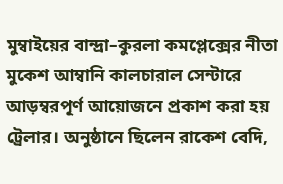মুম্বাইয়ের বান্দ্রা–কুরলা কমপ্লেক্সের নীতা মুকেশ আম্বানি কালচারাল সেন্টারে আড়ম্বরপূর্ণ আয়োজনে প্রকাশ করা হয় ট্রেলার। অনুষ্ঠানে ছিলেন রাকেশ বেদি,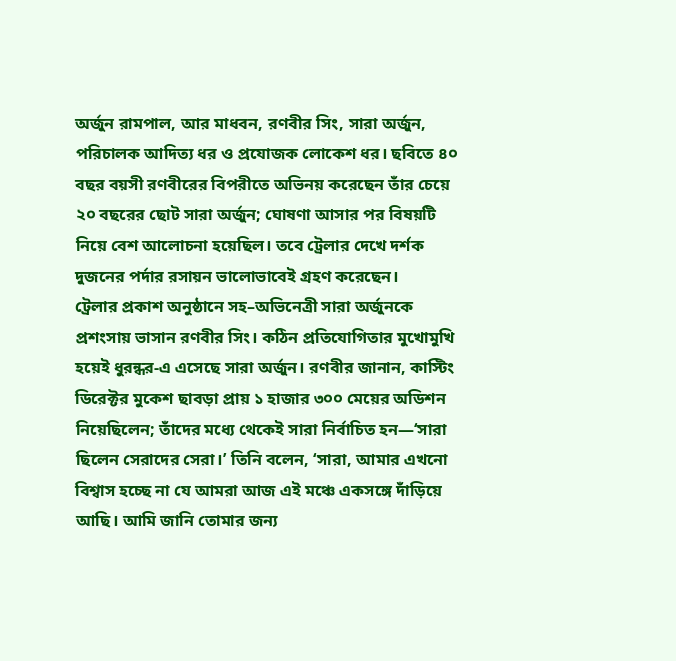অর্জুন রামপাল, আর মাধবন, রণবীর সিং, সারা অর্জুন, পরিচালক আদিত্য ধর ও প্রযোজক লোকেশ ধর। ছবিতে ৪০ বছর বয়সী রণবীরের বিপরীতে অভিনয় করেছেন তাঁর চেয়ে ২০ বছরের ছোট সারা অর্জুন; ঘোষণা আসার পর বিষয়টি নিয়ে বেশ আলোচনা হয়েছিল। তবে ট্রেলার দেখে দর্শক দুজনের পর্দার রসায়ন ভালোভাবেই গ্রহণ করেছেন।
ট্রেলার প্রকাশ অনুষ্ঠানে সহ–অভিনেত্রী সারা অর্জুনকে প্রশংসায় ভাসান রণবীর সিং। কঠিন প্রতিযোগিতার মুখোমুখি হয়েই ধুরন্ধর-এ এসেছে সারা অর্জুন। রণবীর জানান, কাস্টিং ডিরেক্টর মুকেশ ছাবড়া প্রায় ১ হাজার ৩০০ মেয়ের অডিশন নিয়েছিলেন; তাঁদের মধ্যে থেকেই সারা নির্বাচিত হন—‘সারা ছিলেন সেরাদের সেরা।’ তিনি বলেন, ‘সারা, আমার এখনো বিশ্বাস হচ্ছে না যে আমরা আজ এই মঞ্চে একসঙ্গে দাঁড়িয়ে আছি। আমি জানি তোমার জন্য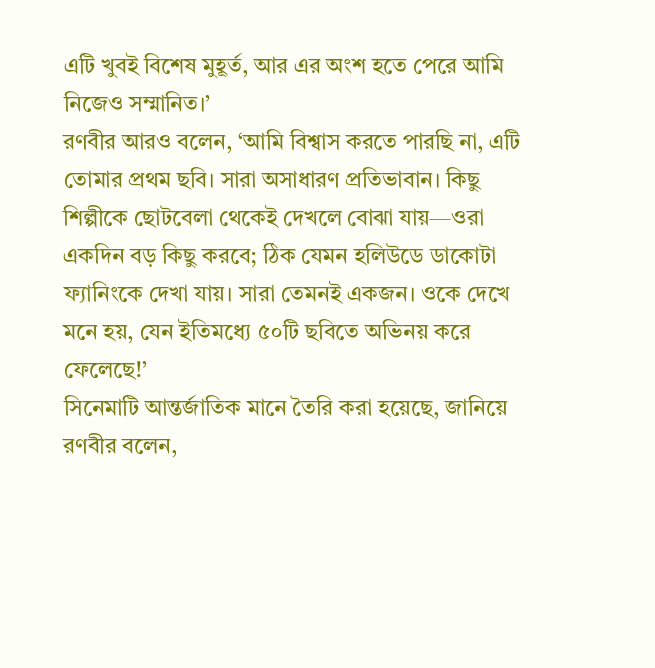এটি খুবই বিশেষ মুহূর্ত, আর এর অংশ হতে পেরে আমি নিজেও সম্মানিত।’
রণবীর আরও বলেন, ‘আমি বিশ্বাস করতে পারছি না, এটি তোমার প্রথম ছবি। সারা অসাধারণ প্রতিভাবান। কিছু শিল্পীকে ছোটবেলা থেকেই দেখলে বোঝা যায়—ওরা একদিন বড় কিছু করবে; ঠিক যেমন হলিউডে ডাকোটা ফ্যানিংকে দেখা যায়। সারা তেমনই একজন। ওকে দেখে মনে হয়, যেন ইতিমধ্যে ৫০টি ছবিতে অভিনয় করে ফেলেছে!’
সিনেমাটি আন্তর্জাতিক মানে তৈরি করা হয়েছে, জানিয়ে রণবীর বলেন,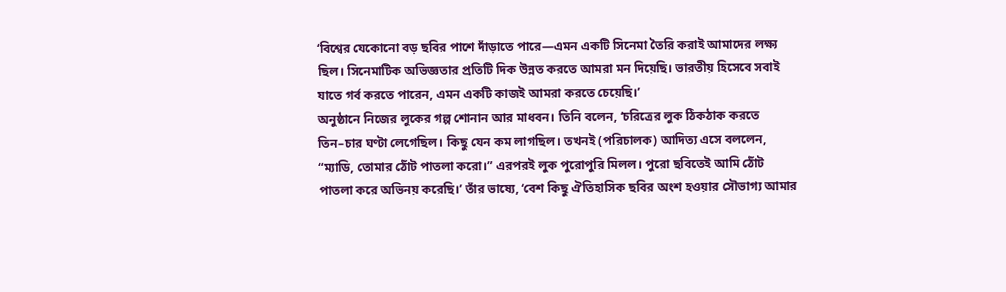‘বিশ্বের যেকোনো বড় ছবির পাশে দাঁড়াতে পারে—এমন একটি সিনেমা তৈরি করাই আমাদের লক্ষ্য ছিল। সিনেমাটিক অভিজ্ঞতার প্রতিটি দিক উন্নত করতে আমরা মন দিয়েছি। ভারতীয় হিসেবে সবাই যাতে গর্ব করতে পারেন, এমন একটি কাজই আমরা করতে চেয়েছি।’
অনুষ্ঠানে নিজের লুকের গল্প শোনান আর মাধবন। তিনি বলেন, ‘চরিত্রের লুক ঠিকঠাক করতে তিন–চার ঘণ্টা লেগেছিল। কিছু যেন কম লাগছিল। তখনই (পরিচালক) আদিত্য এসে বললেন, “ম্যাডি, তোমার ঠোঁট পাতলা করো।” এরপরই লুক পুরোপুরি মিলল। পুরো ছবিতেই আমি ঠোঁট পাতলা করে অভিনয় করেছি।’ তাঁর ভাষ্যে, ‘বেশ কিছু ঐতিহাসিক ছবির অংশ হওয়ার সৌভাগ্য আমার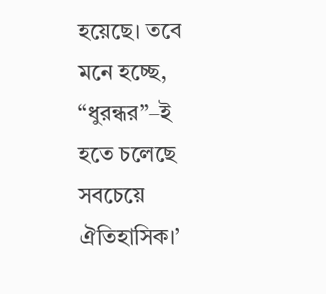হয়েছে। তবে মনে হচ্ছে, “ধুরন্ধর”–ই হতে চলেছে সবচেয়ে ঐতিহাসিক।’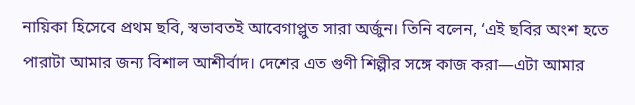নায়িকা হিসেবে প্রথম ছবি, স্বভাবতই আবেগাপ্লুত সারা অর্জুন। তিনি বলেন, ‘এই ছবির অংশ হতে পারাটা আমার জন্য বিশাল আশীর্বাদ। দেশের এত গুণী শিল্পীর সঙ্গে কাজ করা—এটা আমার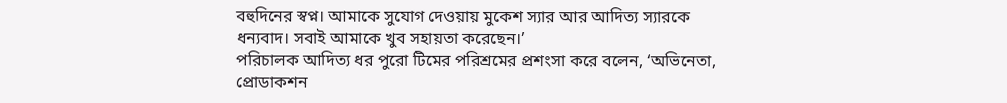বহুদিনের স্বপ্ন। আমাকে সুযোগ দেওয়ায় মুকেশ স্যার আর আদিত্য স্যারকে ধন্যবাদ। সবাই আমাকে খুব সহায়তা করেছেন।’
পরিচালক আদিত্য ধর পুরো টিমের পরিশ্রমের প্রশংসা করে বলেন, ‘অভিনেতা, প্রোডাকশন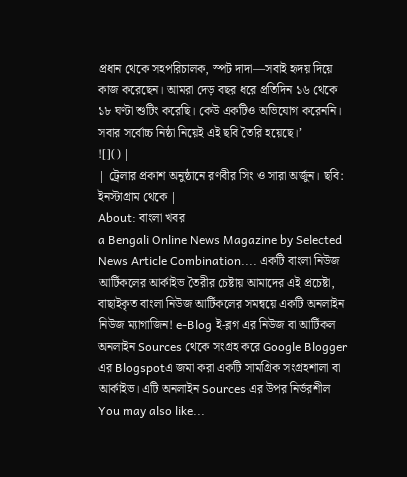প্রধান থেকে সহপরিচালক, স্পট দাদা—সবাই হৃদয় দিয়ে কাজ করেছেন। আমরা দেড় বছর ধরে প্রতিদিন ১৬ থেকে ১৮ ঘণ্টা শুটিং করেছি। কেউ একটিও অভিযোগ করেননি। সবার সর্বোচ্চ নিষ্ঠা নিয়েই এই ছবি তৈরি হয়েছে।’
![]() |
| ট্রেলার প্রকাশ অনুষ্ঠানে রণবীর সিং ও সারা অর্জুন। ছবি: ইনস্টাগ্রাম থেকে |
About: বাংলা খবর
a Bengali Online News Magazine by Selected News Article Combination.... একটি বাংলা নিউজ আর্টিকলের আর্কাইভ তৈরীর চেষ্টায় আমাদের এই প্রচেষ্টা, বাছাইকৃত বাংলা নিউজ আর্টিকলের সমন্বয়ে একটি অনলাইন নিউজ ম্যাগাজিন! e-Blog ই-ব্লগ এর নিউজ বা আর্টিকল অনলাইন Sources থেকে সংগ্রহ করে Google Blogger এর Blogspotএ জমা করা একটি সামগ্রিক সংগ্রহশালা বা আর্কাইভ। এটি অনলাইন Sources এর উপর নির্ভরশীল
You may also like...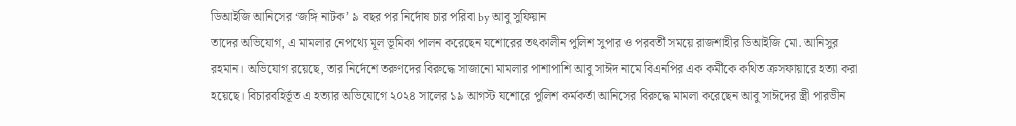ডিআইজি আনিসের ‘জঙ্গি নাটক’ ৯ বছর পর নির্দোষ চার পরিবা by আবু সুফিয়ান
তাদের অভিযোগ, এ মামলার নেপথ্যে মূল ভূমিকা পালন করেছেন যশোরের তৎকালীন পুলিশ সুপার ও পরবর্তী সময়ে রাজশাহীর ডিআইজি মো. আনিসুর রহমান। অভিযোগ রয়েছে, তার নির্দেশে তরুণদের বিরুদ্ধে সাজানো মামলার পাশাপাশি আবু সাঈদ নামে বিএনপির এক কর্মীকে কথিত ক্রসফায়ারে হত্যা করা হয়েছে। বিচারবহির্ভূত এ হত্যার অভিযোগে ২০২৪ সালের ১৯ আগস্ট যশোরে পুলিশ কর্মকর্তা আনিসের বিরুদ্ধে মামলা করেছেন আবু সাঈদের স্ত্রী পারভীন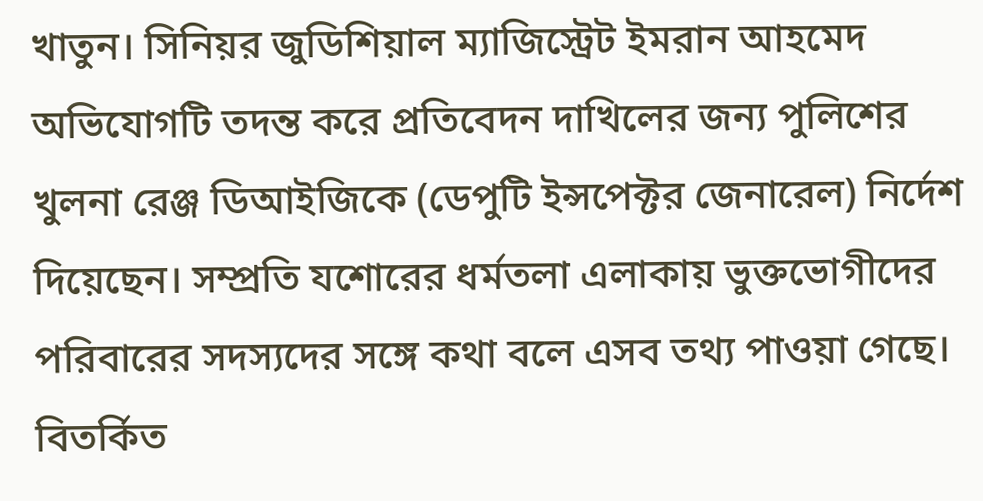খাতুন। সিনিয়র জুডিশিয়াল ম্যাজিস্ট্রেট ইমরান আহমেদ অভিযোগটি তদন্ত করে প্রতিবেদন দাখিলের জন্য পুলিশের খুলনা রেঞ্জ ডিআইজিকে (ডেপুটি ইন্সপেক্টর জেনারেল) নির্দেশ দিয়েছেন। সম্প্রতি যশোরের ধর্মতলা এলাকায় ভুক্তভোগীদের পরিবারের সদস্যদের সঙ্গে কথা বলে এসব তথ্য পাওয়া গেছে।
বিতর্কিত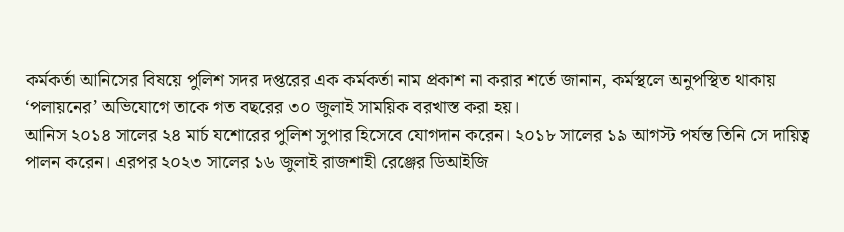কর্মকর্তা আনিসের বিষয়ে পুলিশ সদর দপ্তরের এক কর্মকর্তা নাম প্রকাশ না করার শর্তে জানান, কর্মস্থলে অনুপস্থিত থাকায় ‘পলায়নের’ অভিযোগে তাকে গত বছরের ৩০ জুলাই সাময়িক বরখাস্ত করা হয়।
আনিস ২০১৪ সালের ২৪ মার্চ যশোরের পুলিশ সুপার হিসেবে যোগদান করেন। ২০১৮ সালের ১৯ আগস্ট পর্যন্ত তিনি সে দায়িত্ব পালন করেন। এরপর ২০২৩ সালের ১৬ জুলাই রাজশাহী রেঞ্জের ডিআইজি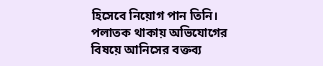হিসেবে নিয়োগ পান তিনি।
পলাতক থাকায় অভিযোগের বিষয়ে আনিসের বক্তব্য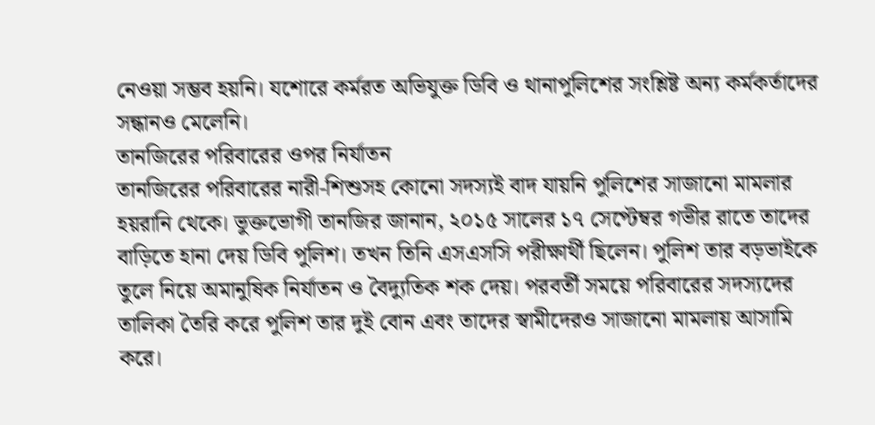নেওয়া সম্ভব হয়নি। যশোরে কর্মরত অভিযুক্ত ডিবি ও থানাপুলিশের সংশ্লিষ্ট অন্য কর্মকর্তাদের সন্ধানও মেলেনি।
তানজিরের পরিবারের ওপর নির্যাতন
তানজিরের পরিবারের নারী-শিশুসহ কোনো সদস্যই বাদ যায়নি পুলিশের সাজানো মামলার হয়রানি থেকে। ভুক্তভোগী তানজির জানান, ২০১৫ সালের ১৭ সেপ্টেম্বর গভীর রাতে তাদের বাড়িতে হানা দেয় ডিবি পুলিশ। তখন তিনি এসএসসি পরীক্ষার্থী ছিলেন। পুলিশ তার বড়ভাইকে তুলে নিয়ে অমানুষিক নির্যাতন ও বৈদ্যুতিক শক দেয়। পরবর্তী সময়ে পরিবারের সদস্যদের তালিকা তৈরি করে পুলিশ তার দুই বোন এবং তাদের স্বামীদেরও সাজানো মামলায় আসামি করে।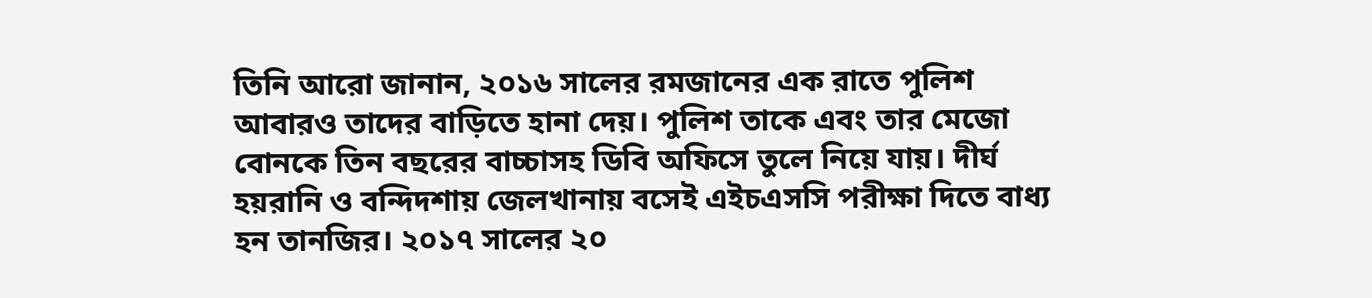তিনি আরো জানান, ২০১৬ সালের রমজানের এক রাতে পুলিশ আবারও তাদের বাড়িতে হানা দেয়। পুলিশ তাকে এবং তার মেজো বোনকে তিন বছরের বাচ্চাসহ ডিবি অফিসে তুলে নিয়ে যায়। দীর্ঘ হয়রানি ও বন্দিদশায় জেলখানায় বসেই এইচএসসি পরীক্ষা দিতে বাধ্য হন তানজির। ২০১৭ সালের ২০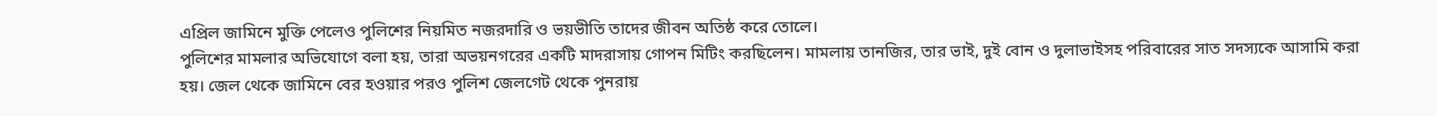এপ্রিল জামিনে মুক্তি পেলেও পুলিশের নিয়মিত নজরদারি ও ভয়ভীতি তাদের জীবন অতিষ্ঠ করে তোলে।
পুলিশের মামলার অভিযোগে বলা হয়, তারা অভয়নগরের একটি মাদরাসায় গোপন মিটিং করছিলেন। মামলায় তানজির, তার ভাই, দুই বোন ও দুলাভাইসহ পরিবারের সাত সদস্যকে আসামি করা হয়। জেল থেকে জামিনে বের হওয়ার পরও পুলিশ জেলগেট থেকে পুনরায়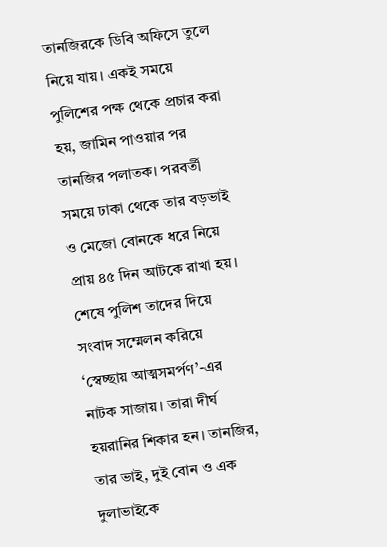তানজিরকে ডিবি অফিসে তুলে নিয়ে যায়। একই সময়ে পুলিশের পক্ষ থেকে প্রচার করা হয়, জামিন পাওয়ার পর তানজির পলাতক। পরবর্তী সময়ে ঢাকা থেকে তার বড়ভাই ও মেজো বোনকে ধরে নিয়ে প্রায় ৪৫ দিন আটকে রাখা হয়। শেষে পুলিশ তাদের দিয়ে সংবাদ সম্মেলন করিয়ে ‘স্বেচ্ছায় আত্মসমর্পণ’-এর নাটক সাজায়। তারা দীর্ঘ হয়রানির শিকার হন। তানজির, তার ভাই, দুই বোন ও এক দুলাভাইকে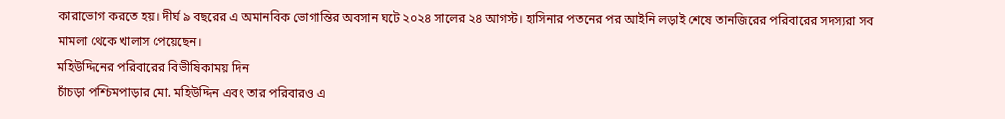কারাভোগ করতে হয়। দীর্ঘ ৯ বছরের এ অমানবিক ভোগান্তির অবসান ঘটে ২০২৪ সালের ২৪ আগস্ট। হাসিনার পতনের পর আইনি লড়াই শেষে তানজিরের পরিবারের সদস্যরা সব মামলা থেকে খালাস পেয়েছেন।
মহিউদ্দিনের পরিবারের বিভীষিকাময় দিন
চাঁচড়া পশ্চিমপাড়ার মো. মহিউদ্দিন এবং তার পরিবারও এ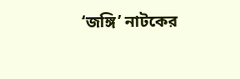‘জঙ্গি’ নাটকের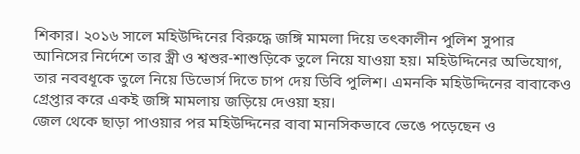শিকার। ২০১৬ সালে মহিউদ্দিনের বিরুদ্ধে জঙ্গি মামলা দিয়ে তৎকালীন পুলিশ সুপার আনিসের নির্দেশে তার স্ত্রী ও শ্বশুর-শাশুড়িকে তুলে নিয়ে যাওয়া হয়। মহিউদ্দিনের অভিযোগ, তার নববধূকে তুলে নিয়ে ডিভোর্স দিতে চাপ দেয় ডিবি পুলিশ। এমনকি মহিউদ্দিনের বাবাকেও গ্রেপ্তার করে একই জঙ্গি মামলায় জড়িয়ে দেওয়া হয়।
জেল থেকে ছাড়া পাওয়ার পর মহিউদ্দিনের বাবা মানসিকভাবে ভেঙে পড়েছেন ও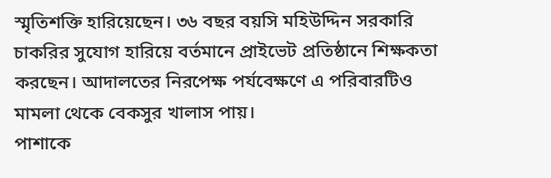স্মৃতিশক্তি হারিয়েছেন। ৩৬ বছর বয়সি মহিউদ্দিন সরকারি চাকরির সুযোগ হারিয়ে বর্তমানে প্রাইভেট প্রতিষ্ঠানে শিক্ষকতা করছেন। আদালতের নিরপেক্ষ পর্যবেক্ষণে এ পরিবারটিও মামলা থেকে বেকসুর খালাস পায়।
পাশাকে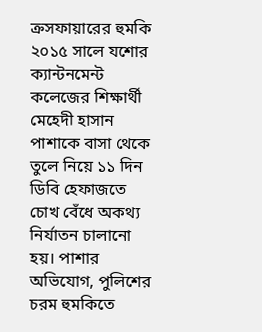ক্রসফায়ারের হুমকি
২০১৫ সালে যশোর ক্যান্টনমেন্ট কলেজের শিক্ষার্থী মেহেদী হাসান পাশাকে বাসা থেকে তুলে নিয়ে ১১ দিন ডিবি হেফাজতে চোখ বেঁধে অকথ্য নির্যাতন চালানো হয়। পাশার অভিযোগ, পুলিশের চরম হুমকিতে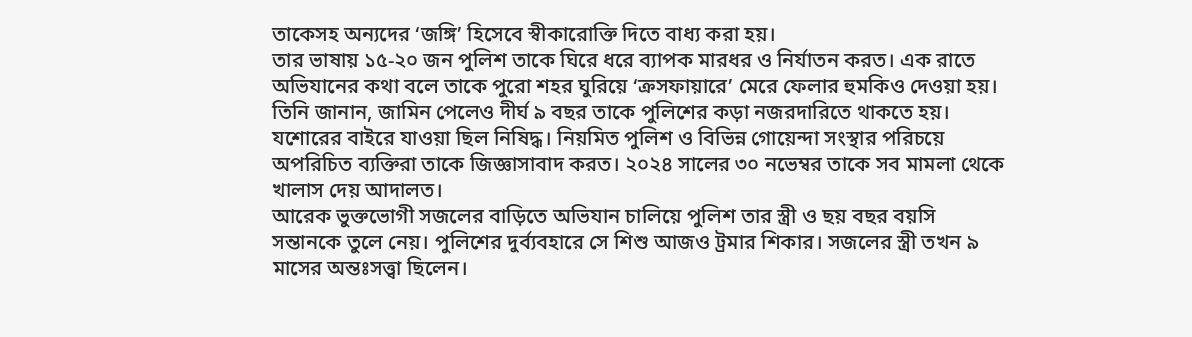তাকেসহ অন্যদের ‘জঙ্গি’ হিসেবে স্বীকারোক্তি দিতে বাধ্য করা হয়।
তার ভাষায় ১৫-২০ জন পুলিশ তাকে ঘিরে ধরে ব্যাপক মারধর ও নির্যাতন করত। এক রাতে অভিযানের কথা বলে তাকে পুরো শহর ঘুরিয়ে ‘ক্রসফায়ারে’ মেরে ফেলার হুমকিও দেওয়া হয়।
তিনি জানান, জামিন পেলেও দীর্ঘ ৯ বছর তাকে পুলিশের কড়া নজরদারিতে থাকতে হয়। যশোরের বাইরে যাওয়া ছিল নিষিদ্ধ। নিয়মিত পুলিশ ও বিভিন্ন গোয়েন্দা সংস্থার পরিচয়ে অপরিচিত ব্যক্তিরা তাকে জিজ্ঞাসাবাদ করত। ২০২৪ সালের ৩০ নভেম্বর তাকে সব মামলা থেকে খালাস দেয় আদালত।
আরেক ভুক্তভোগী সজলের বাড়িতে অভিযান চালিয়ে পুলিশ তার স্ত্রী ও ছয় বছর বয়সি সন্তানকে তুলে নেয়। পুলিশের দুর্ব্যবহারে সে শিশু আজও ট্রমার শিকার। সজলের স্ত্রী তখন ৯ মাসের অন্তঃসত্ত্বা ছিলেন।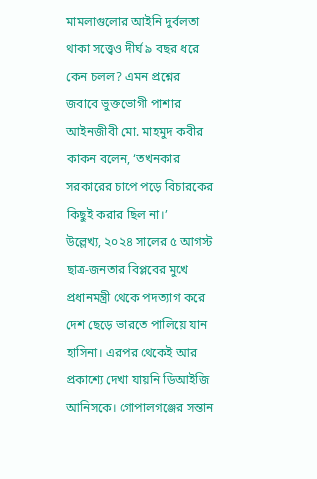মামলাগুলোর আইনি দুর্বলতা থাকা সত্ত্বেও দীর্ঘ ৯ বছর ধরে কেন চলল? এমন প্রশ্নের জবাবে ভুক্তভোগী পাশার আইনজীবী মো. মাহমুদ কবীর কাকন বলেন, ‘তখনকার সরকারের চাপে পড়ে বিচারকের কিছুই করার ছিল না।’
উল্লেখ্য, ২০২৪ সালের ৫ আগস্ট ছাত্র-জনতার বিপ্লবের মুখে প্রধানমন্ত্রী থেকে পদত্যাগ করে দেশ ছেড়ে ভারতে পালিয়ে যান হাসিনা। এরপর থেকেই আর প্রকাশ্যে দেখা যায়নি ডিআইজি আনিসকে। গোপালগঞ্জের সন্তান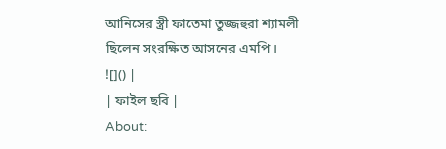আনিসের স্ত্রী ফাতেমা তুজ্জহুরা শ্যামলী ছিলেন সংরক্ষিত আসনের এমপি।
![]() |
| ফাইল ছবি |
About: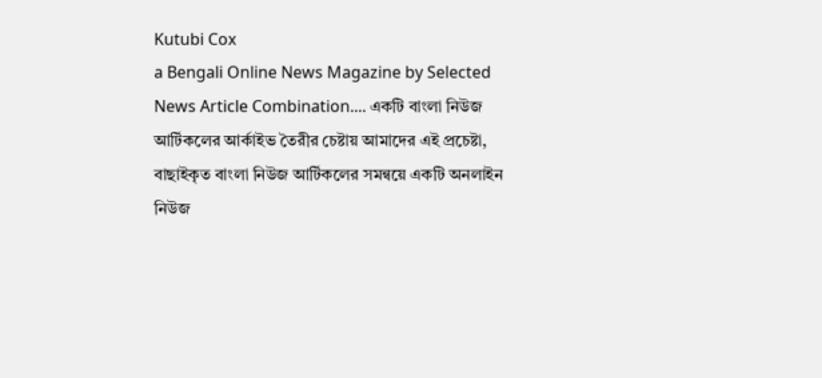Kutubi Cox
a Bengali Online News Magazine by Selected News Article Combination.... একটি বাংলা নিউজ আর্টিকলের আর্কাইভ তৈরীর চেষ্টায় আমাদের এই প্রচেষ্টা, বাছাইকৃত বাংলা নিউজ আর্টিকলের সমন্বয়ে একটি অনলাইন নিউজ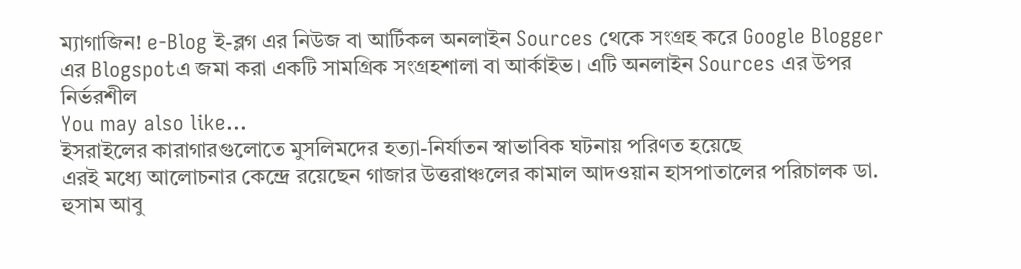ম্যাগাজিন! e-Blog ই-ব্লগ এর নিউজ বা আর্টিকল অনলাইন Sources থেকে সংগ্রহ করে Google Blogger এর Blogspotএ জমা করা একটি সামগ্রিক সংগ্রহশালা বা আর্কাইভ। এটি অনলাইন Sources এর উপর নির্ভরশীল
You may also like...
ইসরাইলের কারাগারগুলোতে মুসলিমদের হত্যা-নির্যাতন স্বাভাবিক ঘটনায় পরিণত হয়েছে
এরই মধ্যে আলোচনার কেন্দ্রে রয়েছেন গাজার উত্তরাঞ্চলের কামাল আদওয়ান হাসপাতালের পরিচালক ডা. হুসাম আবু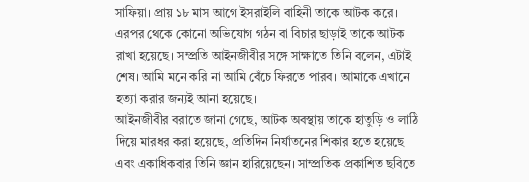সাফিয়া। প্রায় ১৮ মাস আগে ইসরাইলি বাহিনী তাকে আটক করে। এরপর থেকে কোনো অভিযোগ গঠন বা বিচার ছাড়াই তাকে আটক রাখা হয়েছে। সম্প্রতি আইনজীবীর সঙ্গে সাক্ষাতে তিনি বলেন, এটাই শেষ। আমি মনে করি না আমি বেঁচে ফিরতে পারব। আমাকে এখানে হত্যা করার জন্যই আনা হয়েছে।
আইনজীবীর বরাতে জানা গেছে, আটক অবস্থায় তাকে হাতুড়ি ও লাঠি দিয়ে মারধর করা হয়েছে, প্রতিদিন নির্যাতনের শিকার হতে হয়েছে এবং একাধিকবার তিনি জ্ঞান হারিয়েছেন। সাম্প্রতিক প্রকাশিত ছবিতে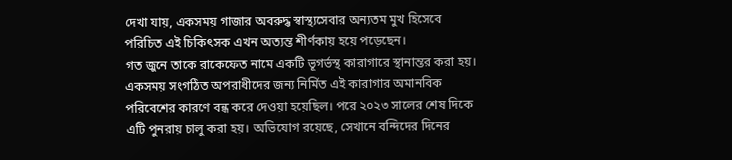দেখা যায়, একসময় গাজার অবরুদ্ধ স্বাস্থ্যসেবার অন্যতম মুখ হিসেবে পরিচিত এই চিকিৎসক এখন অত্যন্ত শীর্ণকায় হয়ে পড়েছেন।
গত জুনে তাকে রাকেফেত নামে একটি ভূগর্ভস্থ কারাগারে স্থানান্তর করা হয়। একসময় সংগঠিত অপরাধীদের জন্য নির্মিত এই কারাগার অমানবিক পরিবেশের কারণে বন্ধ করে দেওয়া হয়েছিল। পরে ২০২৩ সালের শেষ দিকে এটি পুনরায় চালু করা হয়। অভিযোগ রয়েছে, সেখানে বন্দিদের দিনের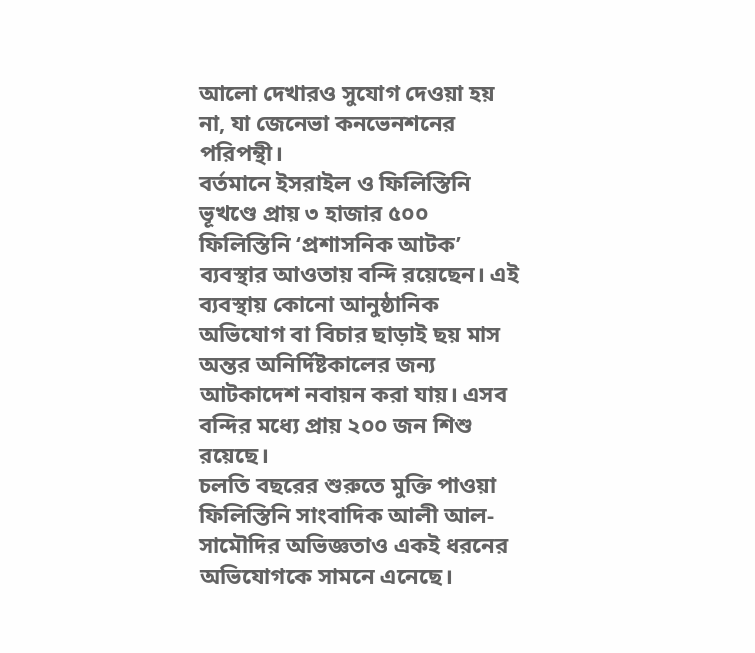আলো দেখারও সুযোগ দেওয়া হয় না, যা জেনেভা কনভেনশনের পরিপন্থী।
বর্তমানে ইসরাইল ও ফিলিস্তিনি ভূখণ্ডে প্রায় ৩ হাজার ৫০০ ফিলিস্তিনি ‘প্রশাসনিক আটক’ ব্যবস্থার আওতায় বন্দি রয়েছেন। এই ব্যবস্থায় কোনো আনুষ্ঠানিক অভিযোগ বা বিচার ছাড়াই ছয় মাস অন্তর অনির্দিষ্টকালের জন্য আটকাদেশ নবায়ন করা যায়। এসব বন্দির মধ্যে প্রায় ২০০ জন শিশু রয়েছে।
চলতি বছরের শুরুতে মুক্তি পাওয়া ফিলিস্তিনি সাংবাদিক আলী আল-সামৌদির অভিজ্ঞতাও একই ধরনের অভিযোগকে সামনে এনেছে।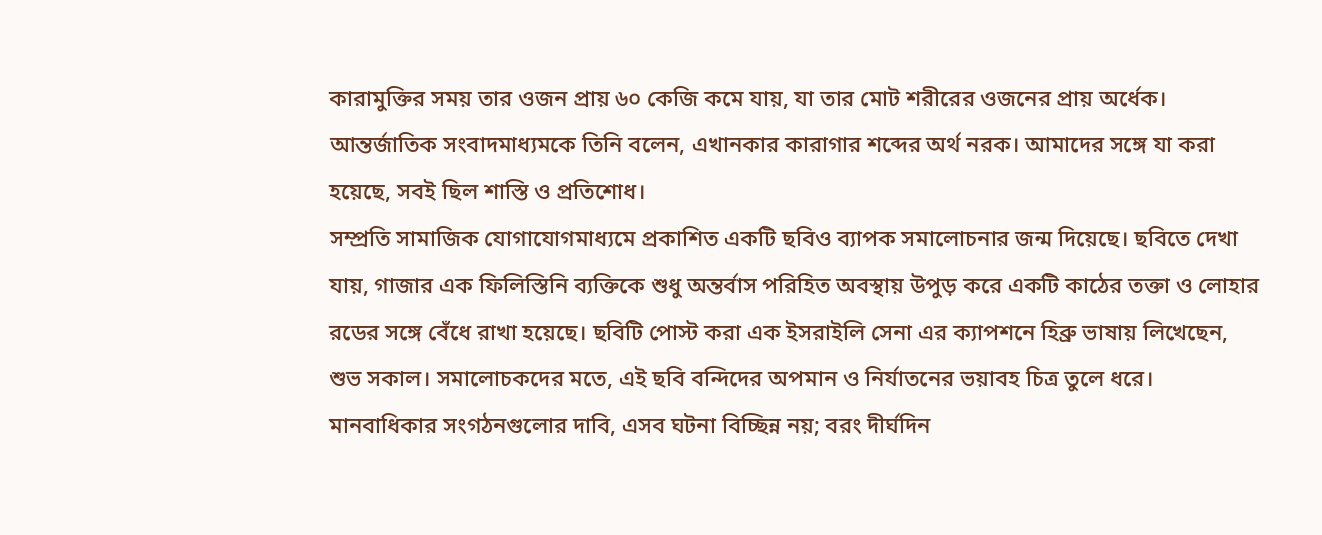কারামুক্তির সময় তার ওজন প্রায় ৬০ কেজি কমে যায়, যা তার মোট শরীরের ওজনের প্রায় অর্ধেক। আন্তর্জাতিক সংবাদমাধ্যমকে তিনি বলেন, এখানকার কারাগার শব্দের অর্থ নরক। আমাদের সঙ্গে যা করা হয়েছে, সবই ছিল শাস্তি ও প্রতিশোধ।
সম্প্রতি সামাজিক যোগাযোগমাধ্যমে প্রকাশিত একটি ছবিও ব্যাপক সমালোচনার জন্ম দিয়েছে। ছবিতে দেখা যায়, গাজার এক ফিলিস্তিনি ব্যক্তিকে শুধু অন্তর্বাস পরিহিত অবস্থায় উপুড় করে একটি কাঠের তক্তা ও লোহার রডের সঙ্গে বেঁধে রাখা হয়েছে। ছবিটি পোস্ট করা এক ইসরাইলি সেনা এর ক্যাপশনে হিব্রু ভাষায় লিখেছেন, শুভ সকাল। সমালোচকদের মতে, এই ছবি বন্দিদের অপমান ও নির্যাতনের ভয়াবহ চিত্র তুলে ধরে।
মানবাধিকার সংগঠনগুলোর দাবি, এসব ঘটনা বিচ্ছিন্ন নয়; বরং দীর্ঘদিন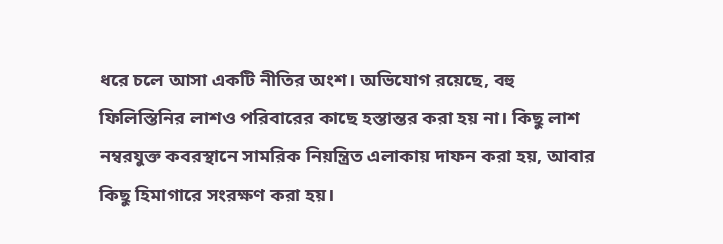ধরে চলে আসা একটি নীতির অংশ। অভিযোগ রয়েছে, বহু ফিলিস্তিনির লাশও পরিবারের কাছে হস্তান্তর করা হয় না। কিছু লাশ নম্বরযুক্ত কবরস্থানে সামরিক নিয়ন্ত্রিত এলাকায় দাফন করা হয়, আবার কিছু হিমাগারে সংরক্ষণ করা হয়।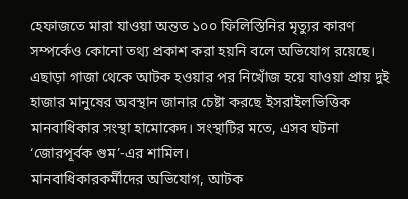হেফাজতে মারা যাওয়া অন্তত ১০০ ফিলিস্তিনির মৃত্যুর কারণ সম্পর্কেও কোনো তথ্য প্রকাশ করা হয়নি বলে অভিযোগ রয়েছে।
এছাড়া গাজা থেকে আটক হওয়ার পর নিখোঁজ হয়ে যাওয়া প্রায় দুই হাজার মানুষের অবস্থান জানার চেষ্টা করছে ইসরাইলভিত্তিক মানবাধিকার সংস্থা হামোকেদ। সংস্থাটির মতে, এসব ঘটনা ‘জোরপূর্বক গুম’-এর শামিল।
মানবাধিকারকর্মীদের অভিযোগ, আটক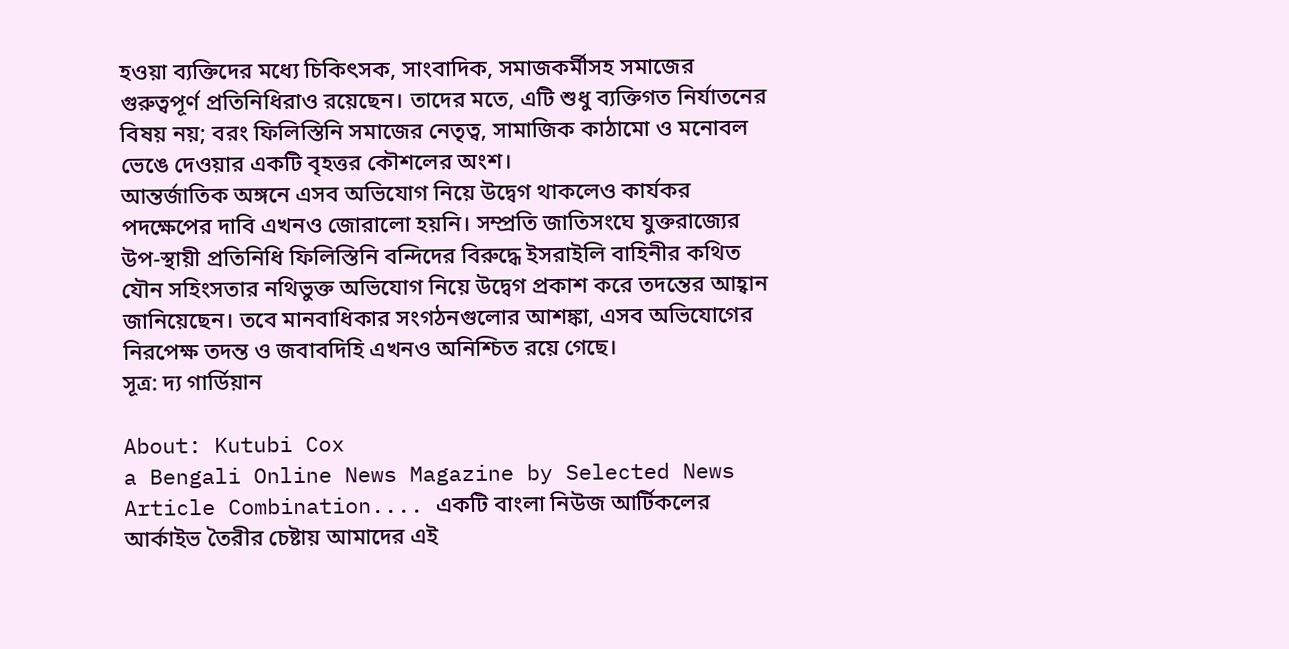হওয়া ব্যক্তিদের মধ্যে চিকিৎসক, সাংবাদিক, সমাজকর্মীসহ সমাজের গুরুত্বপূর্ণ প্রতিনিধিরাও রয়েছেন। তাদের মতে, এটি শুধু ব্যক্তিগত নির্যাতনের বিষয় নয়; বরং ফিলিস্তিনি সমাজের নেতৃত্ব, সামাজিক কাঠামো ও মনোবল ভেঙে দেওয়ার একটি বৃহত্তর কৌশলের অংশ।
আন্তর্জাতিক অঙ্গনে এসব অভিযোগ নিয়ে উদ্বেগ থাকলেও কার্যকর পদক্ষেপের দাবি এখনও জোরালো হয়নি। সম্প্রতি জাতিসংঘে যুক্তরাজ্যের উপ-স্থায়ী প্রতিনিধি ফিলিস্তিনি বন্দিদের বিরুদ্ধে ইসরাইলি বাহিনীর কথিত যৌন সহিংসতার নথিভুক্ত অভিযোগ নিয়ে উদ্বেগ প্রকাশ করে তদন্তের আহ্বান জানিয়েছেন। তবে মানবাধিকার সংগঠনগুলোর আশঙ্কা, এসব অভিযোগের নিরপেক্ষ তদন্ত ও জবাবদিহি এখনও অনিশ্চিত রয়ে গেছে।
সূত্র: দ্য গার্ডিয়ান

About: Kutubi Cox
a Bengali Online News Magazine by Selected News Article Combination.... একটি বাংলা নিউজ আর্টিকলের আর্কাইভ তৈরীর চেষ্টায় আমাদের এই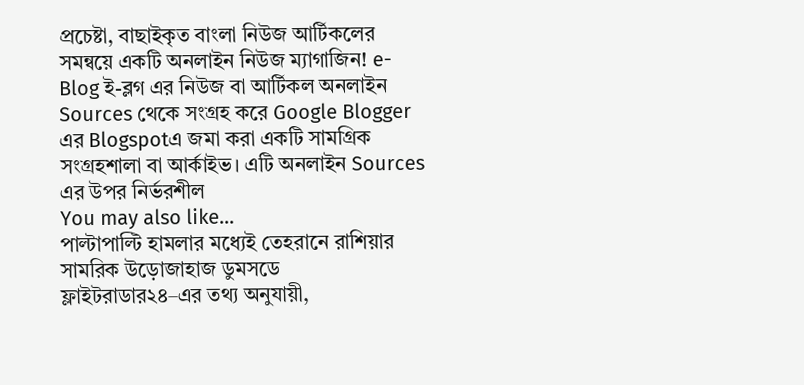প্রচেষ্টা, বাছাইকৃত বাংলা নিউজ আর্টিকলের সমন্বয়ে একটি অনলাইন নিউজ ম্যাগাজিন! e-Blog ই-ব্লগ এর নিউজ বা আর্টিকল অনলাইন Sources থেকে সংগ্রহ করে Google Blogger এর Blogspotএ জমা করা একটি সামগ্রিক সংগ্রহশালা বা আর্কাইভ। এটি অনলাইন Sources এর উপর নির্ভরশীল
You may also like...
পাল্টাপাল্টি হামলার মধ্যেই তেহরানে রাশিয়ার সামরিক উড়োজাহাজ ডুমসডে
ফ্লাইটরাডার২৪–এর তথ্য অনুযায়ী,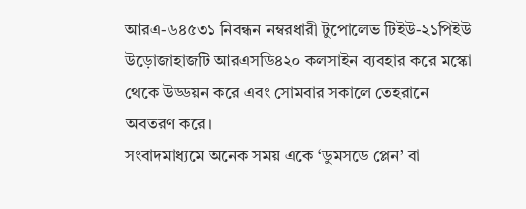আরএ-৬৪৫৩১ নিবন্ধন নম্বরধারী টুপোলেভ টিইউ-২১পিইউ উড়োজাহাজটি আরএসডি৪২০ কলসাইন ব্যবহার করে মস্কো থেকে উড্ডয়ন করে এবং সোমবার সকালে তেহরানে অবতরণ করে।
সংবাদমাধ্যমে অনেক সময় একে ‘ডুমসডে প্লেন’ বা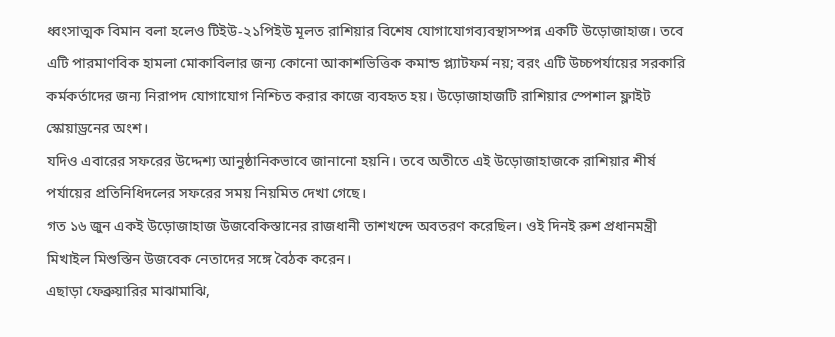ধ্বংসাত্মক বিমান বলা হলেও টিইউ-২১পিইউ মূলত রাশিয়ার বিশেষ যোগাযোগব্যবস্থাসম্পন্ন একটি উড়োজাহাজ। তবে এটি পারমাণবিক হামলা মোকাবিলার জন্য কোনো আকাশভিত্তিক কমান্ড প্ল্যাটফর্ম নয়; বরং এটি উচ্চপর্যায়ের সরকারি কর্মকর্তাদের জন্য নিরাপদ যোগাযোগ নিশ্চিত করার কাজে ব্যবহৃত হয়। উড়োজাহাজটি রাশিয়ার স্পেশাল ফ্লাইট স্কোয়াড্রনের অংশ।
যদিও এবারের সফরের উদ্দেশ্য আনুষ্ঠানিকভাবে জানানো হয়নি। তবে অতীতে এই উড়োজাহাজকে রাশিয়ার শীর্ষ পর্যায়ের প্রতিনিধিদলের সফরের সময় নিয়মিত দেখা গেছে।
গত ১৬ জুন একই উড়োজাহাজ উজবেকিস্তানের রাজধানী তাশখন্দে অবতরণ করেছিল। ওই দিনই রুশ প্রধানমন্ত্রী মিখাইল মিশুস্তিন উজবেক নেতাদের সঙ্গে বৈঠক করেন।
এছাড়া ফেব্রুয়ারির মাঝামাঝি,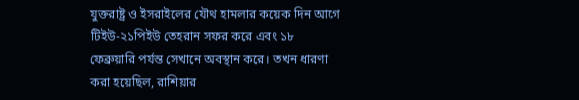যুক্তরাষ্ট্র ও ইসরাইলের যৌথ হামলার কয়েক দিন আগে টিইউ-২১পিইউ তেহরান সফর করে এবং ১৮ ফেব্রুয়ারি পর্যন্ত সেখানে অবস্থান করে। তখন ধারণা করা হয়েছিল, রাশিয়ার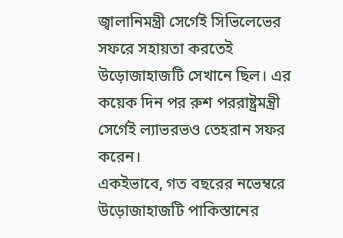জ্বালানিমন্ত্রী সের্গেই সিভিলেভের সফরে সহায়তা করতেই উড়োজাহাজটি সেখানে ছিল। এর কয়েক দিন পর রুশ পররাষ্ট্রমন্ত্রী সের্গেই ল্যাভরভও তেহরান সফর করেন।
একইভাবে, গত বছরের নভেম্বরে উড়োজাহাজটি পাকিস্তানের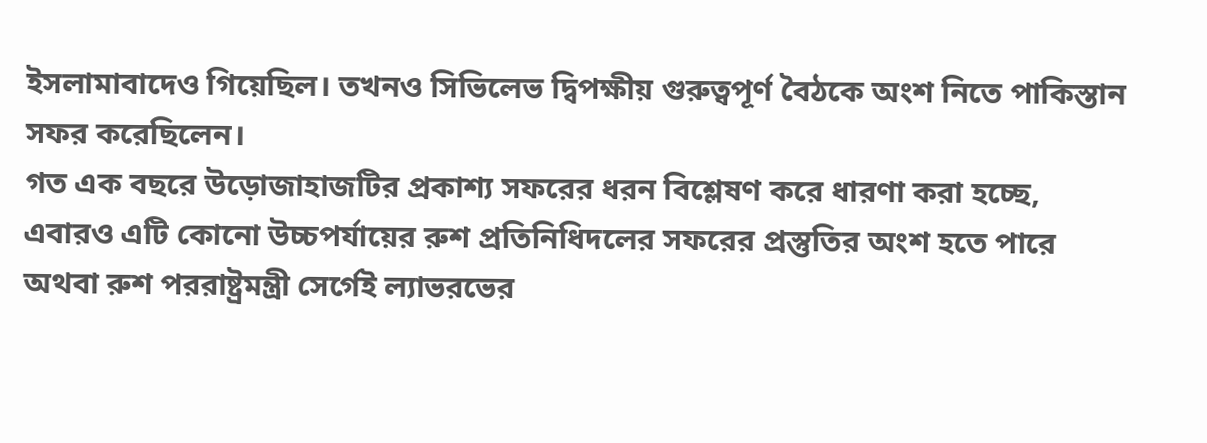ইসলামাবাদেও গিয়েছিল। তখনও সিভিলেভ দ্বিপক্ষীয় গুরুত্বপূর্ণ বৈঠকে অংশ নিতে পাকিস্তান সফর করেছিলেন।
গত এক বছরে উড়োজাহাজটির প্রকাশ্য সফরের ধরন বিশ্লেষণ করে ধারণা করা হচ্ছে, এবারও এটি কোনো উচ্চপর্যায়ের রুশ প্রতিনিধিদলের সফরের প্রস্তুতির অংশ হতে পারে অথবা রুশ পররাষ্ট্রমন্ত্রী সের্গেই ল্যাভরভের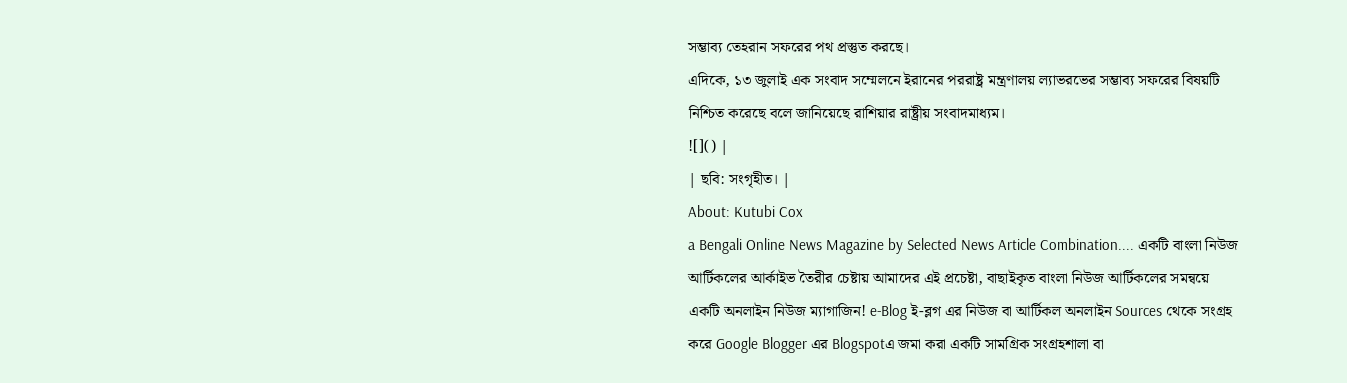সম্ভাব্য তেহরান সফরের পথ প্রস্তুত করছে।
এদিকে, ১৩ জুলাই এক সংবাদ সম্মেলনে ইরানের পররাষ্ট্র মন্ত্রণালয় ল্যাভরভের সম্ভাব্য সফরের বিষয়টি নিশ্চিত করেছে বলে জানিয়েছে রাশিয়ার রাষ্ট্রীয় সংবাদমাধ্যম।
![]() |
| ছবি: সংগৃহীত। |
About: Kutubi Cox
a Bengali Online News Magazine by Selected News Article Combination.... একটি বাংলা নিউজ আর্টিকলের আর্কাইভ তৈরীর চেষ্টায় আমাদের এই প্রচেষ্টা, বাছাইকৃত বাংলা নিউজ আর্টিকলের সমন্বয়ে একটি অনলাইন নিউজ ম্যাগাজিন! e-Blog ই-ব্লগ এর নিউজ বা আর্টিকল অনলাইন Sources থেকে সংগ্রহ করে Google Blogger এর Blogspotএ জমা করা একটি সামগ্রিক সংগ্রহশালা বা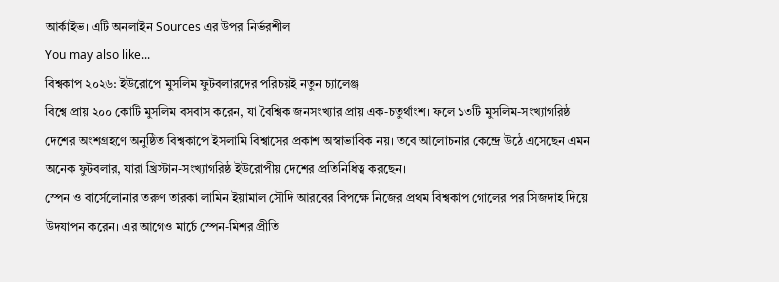আর্কাইভ। এটি অনলাইন Sources এর উপর নির্ভরশীল
You may also like...
বিশ্বকাপ ২০২৬: ইউরোপে মুসলিম ফুটবলারদের পরিচয়ই নতুন চ্যালেঞ্জ
বিশ্বে প্রায় ২০০ কোটি মুসলিম বসবাস করেন, যা বৈশ্বিক জনসংখ্যার প্রায় এক-চতুর্থাংশ। ফলে ১৩টি মুসলিম-সংখ্যাগরিষ্ঠ দেশের অংশগ্রহণে অনুষ্ঠিত বিশ্বকাপে ইসলামি বিশ্বাসের প্রকাশ অস্বাভাবিক নয়। তবে আলোচনার কেন্দ্রে উঠে এসেছেন এমন অনেক ফুটবলার, যারা খ্রিস্টান-সংখ্যাগরিষ্ঠ ইউরোপীয় দেশের প্রতিনিধিত্ব করছেন।
স্পেন ও বার্সেলোনার তরুণ তারকা লামিন ইয়ামাল সৌদি আরবের বিপক্ষে নিজের প্রথম বিশ্বকাপ গোলের পর সিজদাহ দিয়ে উদযাপন করেন। এর আগেও মার্চে স্পেন-মিশর প্রীতি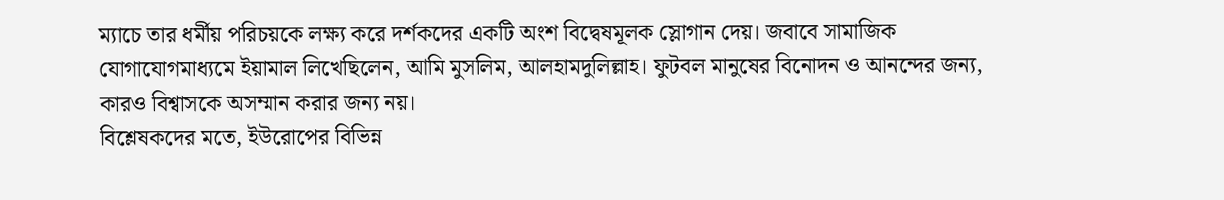ম্যাচে তার ধর্মীয় পরিচয়কে লক্ষ্য করে দর্শকদের একটি অংশ বিদ্বেষমূলক স্লোগান দেয়। জবাবে সামাজিক যোগাযোগমাধ্যমে ইয়ামাল লিখেছিলেন, আমি মুসলিম, আলহামদুলিল্লাহ। ফুটবল মানুষের বিনোদন ও আনন্দের জন্য, কারও বিশ্বাসকে অসম্মান করার জন্য নয়।
বিশ্লেষকদের মতে, ইউরোপের বিভিন্ন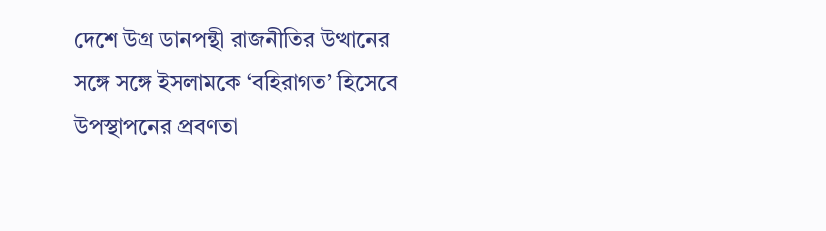দেশে উগ্র ডানপন্থী রাজনীতির উত্থানের সঙ্গে সঙ্গে ইসলামকে ‘বহিরাগত’ হিসেবে উপস্থাপনের প্রবণতা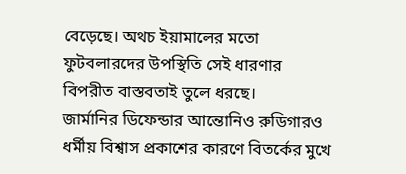বেড়েছে। অথচ ইয়ামালের মতো ফুটবলারদের উপস্থিতি সেই ধারণার বিপরীত বাস্তবতাই তুলে ধরছে।
জার্মানির ডিফেন্ডার আন্তোনিও রুডিগারও ধর্মীয় বিশ্বাস প্রকাশের কারণে বিতর্কের মুখে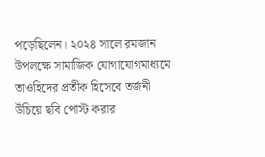পড়েছিলেন। ২০২৪ সালে রমজান উপলক্ষে সামাজিক যোগাযোগমাধ্যমে তাওহিদের প্রতীক হিসেবে তর্জনী উঁচিয়ে ছবি পোস্ট করার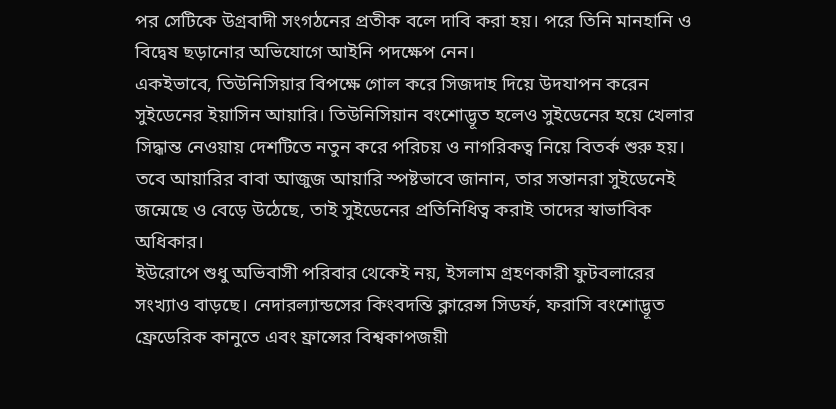পর সেটিকে উগ্রবাদী সংগঠনের প্রতীক বলে দাবি করা হয়। পরে তিনি মানহানি ও বিদ্বেষ ছড়ানোর অভিযোগে আইনি পদক্ষেপ নেন।
একইভাবে, তিউনিসিয়ার বিপক্ষে গোল করে সিজদাহ দিয়ে উদযাপন করেন সুইডেনের ইয়াসিন আয়ারি। তিউনিসিয়ান বংশোদ্ভূত হলেও সুইডেনের হয়ে খেলার সিদ্ধান্ত নেওয়ায় দেশটিতে নতুন করে পরিচয় ও নাগরিকত্ব নিয়ে বিতর্ক শুরু হয়। তবে আয়ারির বাবা আজুজ আয়ারি স্পষ্টভাবে জানান, তার সন্তানরা সুইডেনেই জন্মেছে ও বেড়ে উঠেছে, তাই সুইডেনের প্রতিনিধিত্ব করাই তাদের স্বাভাবিক অধিকার।
ইউরোপে শুধু অভিবাসী পরিবার থেকেই নয়, ইসলাম গ্রহণকারী ফুটবলারের সংখ্যাও বাড়ছে। নেদারল্যান্ডসের কিংবদন্তি ক্লারেন্স সিডর্ফ, ফরাসি বংশোদ্ভূত ফ্রেডেরিক কানুতে এবং ফ্রান্সের বিশ্বকাপজয়ী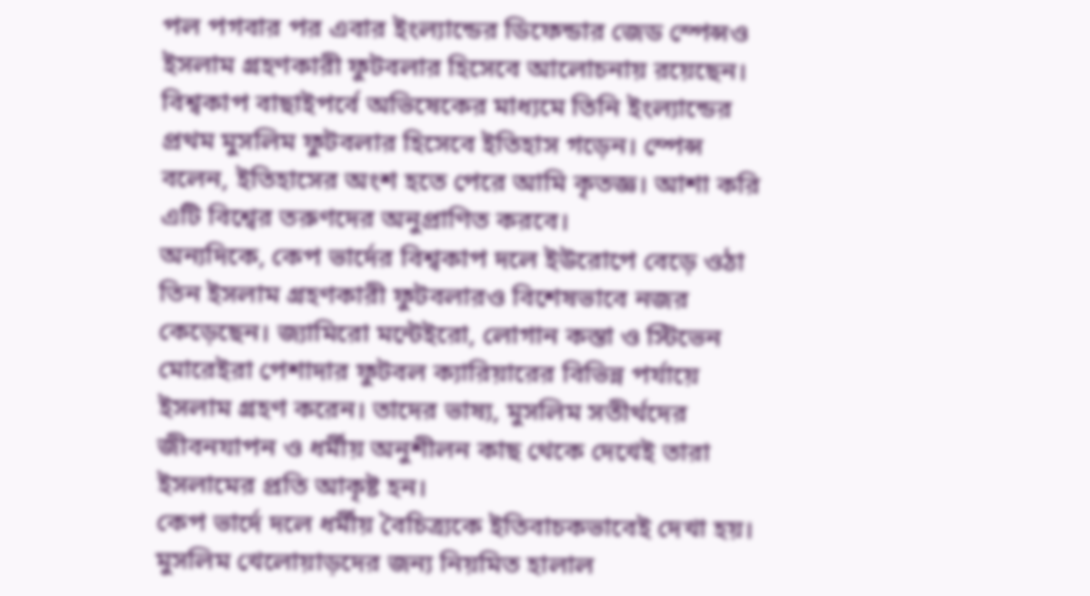পল পগবার পর এবার ইংল্যান্ডের ডিফেন্ডার জেড স্পেন্সও ইসলাম গ্রহণকারী ফুটবলার হিসেবে আলোচনায় রয়েছেন। বিশ্বকাপ বাছাইপর্বে অভিষেকের মাধ্যমে তিনি ইংল্যান্ডের প্রথম মুসলিম ফুটবলার হিসেবে ইতিহাস গড়েন। স্পেন্স বলেন, ইতিহাসের অংশ হতে পেরে আমি কৃতজ্ঞ। আশা করি এটি বিশ্বের তরুণদের অনুপ্রাণিত করবে।
অন্যদিকে, কেপ ভার্দের বিশ্বকাপ দলে ইউরোপে বেড়ে ওঠা তিন ইসলাম গ্রহণকারী ফুটবলারও বিশেষভাবে নজর কেড়েছেন। জ্যামিরো মন্টেইরো, লোগান কস্তা ও স্টিভেন মোরেইরা পেশাদার ফুটবল ক্যারিয়ারের বিভিন্ন পর্যায়ে ইসলাম গ্রহণ করেন। তাদের ভাষ্য, মুসলিম সতীর্থদের জীবনযাপন ও ধর্মীয় অনুশীলন কাছ থেকে দেখেই তারা ইসলামের প্রতি আকৃষ্ট হন।
কেপ ভার্দে দলে ধর্মীয় বৈচিত্র্যকে ইতিবাচকভাবেই দেখা হয়। মুসলিম খেলোয়াড়দের জন্য নিয়মিত হালাল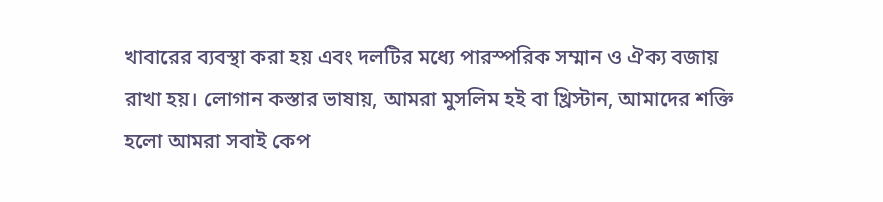খাবারের ব্যবস্থা করা হয় এবং দলটির মধ্যে পারস্পরিক সম্মান ও ঐক্য বজায় রাখা হয়। লোগান কস্তার ভাষায়, আমরা মুসলিম হই বা খ্রিস্টান, আমাদের শক্তি হলো আমরা সবাই কেপ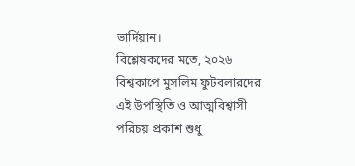ভার্দিয়ান।
বিশ্লেষকদের মতে, ২০২৬ বিশ্বকাপে মুসলিম ফুটবলারদের এই উপস্থিতি ও আত্মবিশ্বাসী পরিচয় প্রকাশ শুধু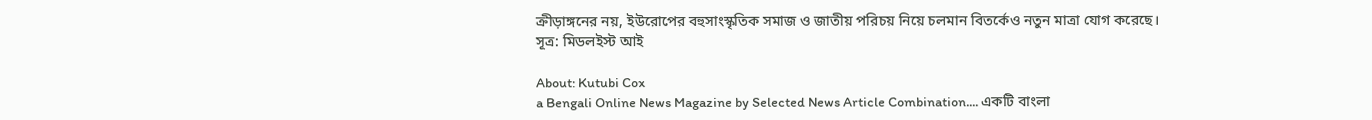ক্রীড়াঙ্গনের নয়, ইউরোপের বহুসাংস্কৃতিক সমাজ ও জাতীয় পরিচয় নিয়ে চলমান বিতর্কেও নতুন মাত্রা যোগ করেছে।
সূত্র: মিডলইস্ট আই

About: Kutubi Cox
a Bengali Online News Magazine by Selected News Article Combination.... একটি বাংলা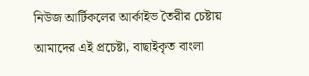নিউজ আর্টিকলের আর্কাইভ তৈরীর চেষ্টায় আমাদের এই প্রচেষ্টা, বাছাইকৃত বাংলা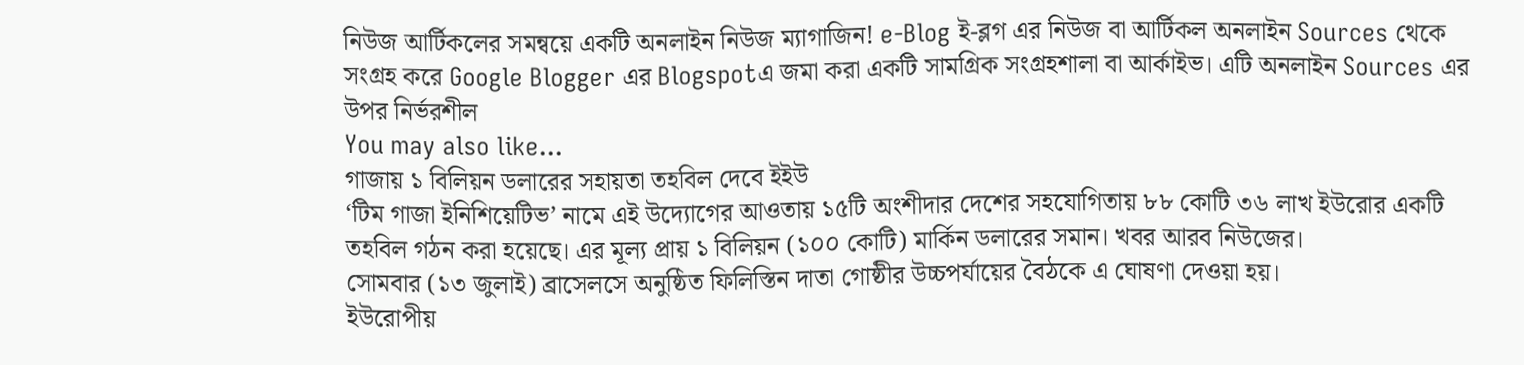নিউজ আর্টিকলের সমন্বয়ে একটি অনলাইন নিউজ ম্যাগাজিন! e-Blog ই-ব্লগ এর নিউজ বা আর্টিকল অনলাইন Sources থেকে সংগ্রহ করে Google Blogger এর Blogspotএ জমা করা একটি সামগ্রিক সংগ্রহশালা বা আর্কাইভ। এটি অনলাইন Sources এর উপর নির্ভরশীল
You may also like...
গাজায় ১ বিলিয়ন ডলারের সহায়তা তহবিল দেবে ইইউ
‘টিম গাজা ইনিশিয়েটিভ’ নামে এই উদ্যোগের আওতায় ১৫টি অংশীদার দেশের সহযোগিতায় ৮৮ কোটি ৩৬ লাখ ইউরোর একটি তহবিল গঠন করা হয়েছে। এর মূল্য প্রায় ১ বিলিয়ন (১০০ কোটি) মার্কিন ডলারের সমান। খবর আরব নিউজের।
সোমবার (১৩ জুলাই) ব্রাসেলসে অনুষ্ঠিত ফিলিস্তিন দাতা গোষ্ঠীর উচ্চপর্যায়ের বৈঠকে এ ঘোষণা দেওয়া হয়।
ইউরোপীয়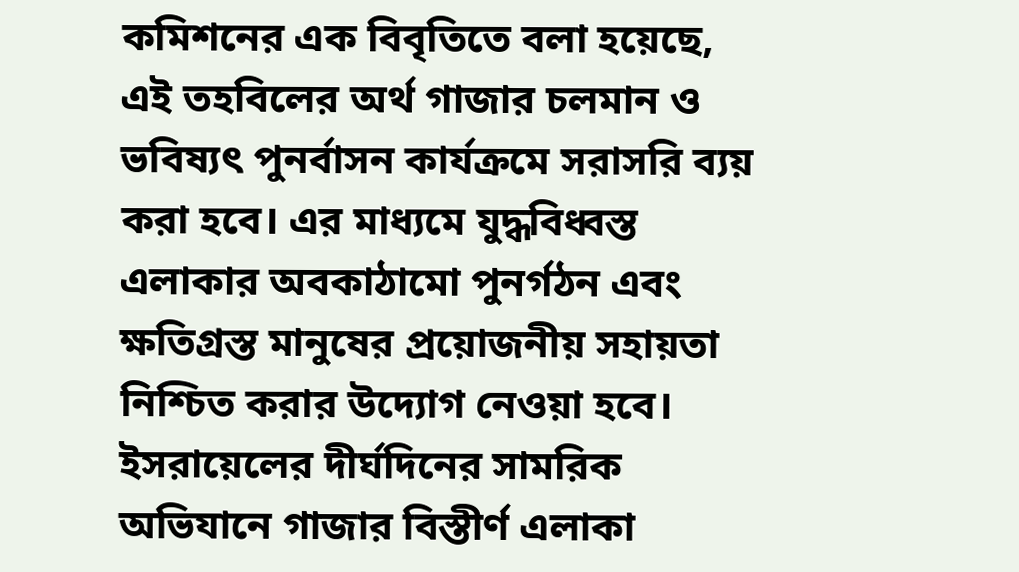কমিশনের এক বিবৃতিতে বলা হয়েছে, এই তহবিলের অর্থ গাজার চলমান ও ভবিষ্যৎ পুনর্বাসন কার্যক্রমে সরাসরি ব্যয় করা হবে। এর মাধ্যমে যুদ্ধবিধ্বস্ত এলাকার অবকাঠামো পুনর্গঠন এবং ক্ষতিগ্রস্ত মানুষের প্রয়োজনীয় সহায়তা নিশ্চিত করার উদ্যোগ নেওয়া হবে।
ইসরায়েলের দীর্ঘদিনের সামরিক অভিযানে গাজার বিস্তীর্ণ এলাকা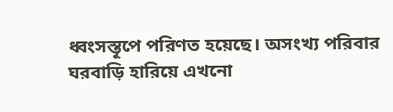ধ্বংসস্তূপে পরিণত হয়েছে। অসংখ্য পরিবার ঘরবাড়ি হারিয়ে এখনো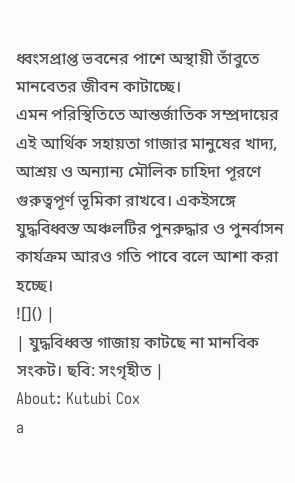ধ্বংসপ্রাপ্ত ভবনের পাশে অস্থায়ী তাঁবুতে মানবেতর জীবন কাটাচ্ছে।
এমন পরিস্থিতিতে আন্তর্জাতিক সম্প্রদায়ের এই আর্থিক সহায়তা গাজার মানুষের খাদ্য, আশ্রয় ও অন্যান্য মৌলিক চাহিদা পূরণে গুরুত্বপূর্ণ ভূমিকা রাখবে। একইসঙ্গে যুদ্ধবিধ্বস্ত অঞ্চলটির পুনরুদ্ধার ও পুনর্বাসন কার্যক্রম আরও গতি পাবে বলে আশা করা হচ্ছে।
![]() |
| যুদ্ধবিধ্বস্ত গাজায় কাটছে না মানবিক সংকট। ছবি: সংগৃহীত |
About: Kutubi Cox
a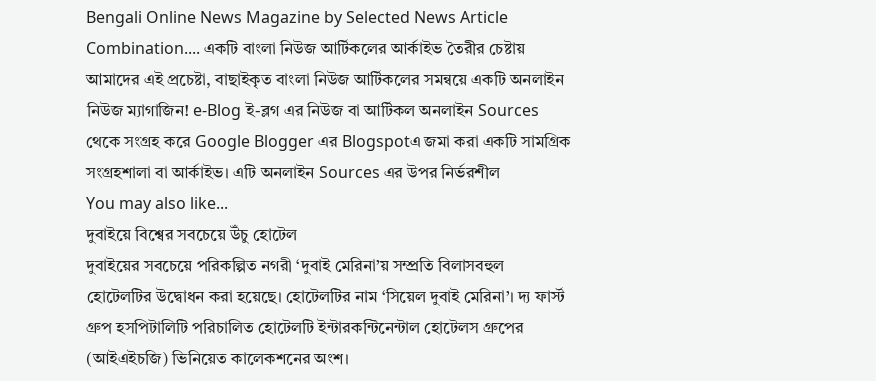Bengali Online News Magazine by Selected News Article Combination.... একটি বাংলা নিউজ আর্টিকলের আর্কাইভ তৈরীর চেষ্টায় আমাদের এই প্রচেষ্টা, বাছাইকৃত বাংলা নিউজ আর্টিকলের সমন্বয়ে একটি অনলাইন নিউজ ম্যাগাজিন! e-Blog ই-ব্লগ এর নিউজ বা আর্টিকল অনলাইন Sources থেকে সংগ্রহ করে Google Blogger এর Blogspotএ জমা করা একটি সামগ্রিক সংগ্রহশালা বা আর্কাইভ। এটি অনলাইন Sources এর উপর নির্ভরশীল
You may also like...
দুবাইয়ে বিশ্বের সবচেয়ে উঁচু হোটেল
দুবাইয়ের সবচেয়ে পরিকল্পিত নগরী ‘দুবাই মেরিনা’য় সম্প্রতি বিলাসবহুল হোটেলটির উদ্বোধন করা হয়েছে। হোটেলটির নাম ‘সিয়েল দুবাই মেরিনা’। দ্য ফার্স্ট গ্রুপ হসপিটালিটি পরিচালিত হোটেলটি ইন্টারকন্টিনেন্টাল হোটেলস গ্রুপের (আইএইচজি) ভিনিয়েত কালেকশনের অংশ।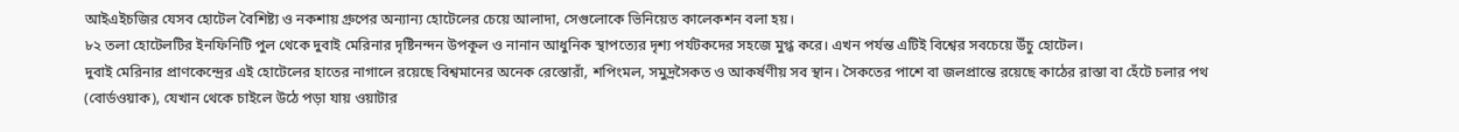আইএইচজির যেসব হোটেল বৈশিষ্ট্য ও নকশায় গ্রুপের অন্যান্য হোটেলের চেয়ে আলাদা, সেগুলোকে ভিনিয়েত কালেকশন বলা হয়।
৮২ তলা হোটেলটির ইনফিনিটি পুল থেকে দুবাই মেরিনার দৃষ্টিনন্দন উপকূল ও নানান আধুনিক স্থাপত্যের দৃশ্য পর্যটকদের সহজে মুগ্ধ করে। এখন পর্যন্ত এটিই বিশ্বের সবচেয়ে উঁচু হোটেল।
দুবাই মেরিনার প্রাণকেন্দ্রের এই হোটেলের হাতের নাগালে রয়েছে বিশ্বমানের অনেক রেস্তোরাঁ, শপিংমল, সমুদ্রসৈকত ও আকর্ষণীয় সব স্থান। সৈকতের পাশে বা জলপ্রান্তে রয়েছে কাঠের রাস্তা বা হেঁটে চলার পথ (বোর্ডওয়াক), যেখান থেকে চাইলে উঠে পড়া যায় ওয়াটার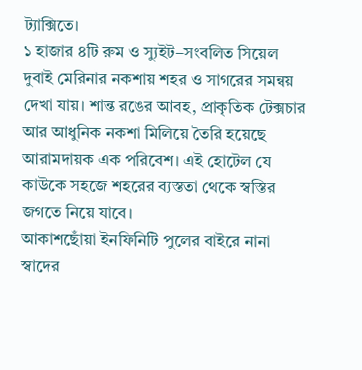ট্যাক্সিতে।
১ হাজার ৪টি রুম ও স্যুইট–সংবলিত সিয়েল দুবাই মেরিনার নকশায় শহর ও সাগরের সমন্বয় দেখা যায়। শান্ত রঙের আবহ, প্রাকৃতিক টেক্সচার আর আধুনিক নকশা মিলিয়ে তৈরি হয়েছে আরামদায়ক এক পরিবেশ। এই হোটেল যে কাউকে সহজে শহরের ব্যস্ততা থেকে স্বস্তির জগতে নিয়ে যাবে।
আকাশছোঁয়া ইনফিনিটি পুলের বাইরে নানা স্বাদের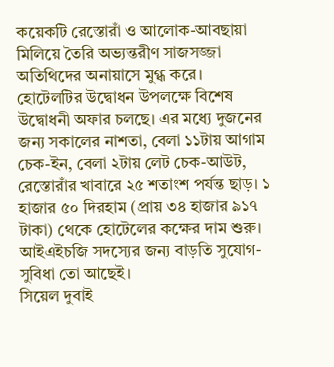কয়েকটি রেস্তোরাঁ ও আলোক-আবছায়া মিলিয়ে তৈরি অভ্যন্তরীণ সাজসজ্জা অতিথিদের অনায়াসে মুগ্ধ করে।
হোটেলটির উদ্বোধন উপলক্ষে বিশেষ উদ্বোধনী অফার চলছে। এর মধ্যে দুজনের জন্য সকালের নাশতা, বেলা ১১টায় আগাম চেক-ইন, বেলা ২টায় লেট চেক-আউট, রেস্তোরাঁর খাবারে ২৫ শতাংশ পর্যন্ত ছাড়। ১ হাজার ৫০ দিরহাম (প্রায় ৩৪ হাজার ৯১৭ টাকা) থেকে হোটেলের কক্ষের দাম শুরু। আইএইচজি সদস্যের জন্য বাড়তি সুযোগ-সুবিধা তো আছেই।
সিয়েল দুবাই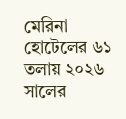মেরিনা হোটেলের ৬১ তলায় ২০২৬ সালের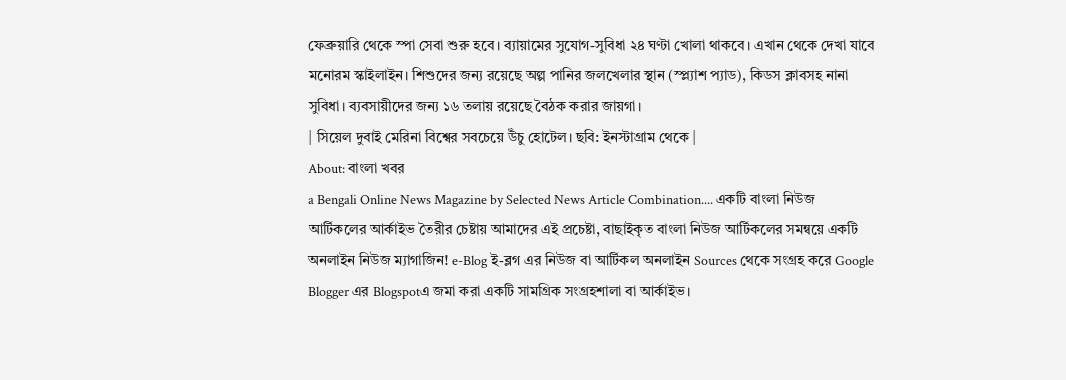ফেব্রুয়ারি থেকে স্পা সেবা শুরু হবে। ব্যায়ামের সুযোগ-সুবিধা ২৪ ঘণ্টা খোলা থাকবে। এখান থেকে দেখা যাবে মনোরম স্কাইলাইন। শিশুদের জন্য রয়েছে অল্প পানির জলখেলার স্থান (স্প্ল্যাশ প্যাড), কিডস ক্লাবসহ নানা সুবিধা। ব্যবসায়ীদের জন্য ১৬ তলায় রয়েছে বৈঠক করার জায়গা।
| সিয়েল দুবাই মেরিনা বিশ্বের সবচেয়ে উঁচু হোটেল। ছবি: ইনস্টাগ্রাম থেকে |
About: বাংলা খবর
a Bengali Online News Magazine by Selected News Article Combination.... একটি বাংলা নিউজ আর্টিকলের আর্কাইভ তৈরীর চেষ্টায় আমাদের এই প্রচেষ্টা, বাছাইকৃত বাংলা নিউজ আর্টিকলের সমন্বয়ে একটি অনলাইন নিউজ ম্যাগাজিন! e-Blog ই-ব্লগ এর নিউজ বা আর্টিকল অনলাইন Sources থেকে সংগ্রহ করে Google Blogger এর Blogspotএ জমা করা একটি সামগ্রিক সংগ্রহশালা বা আর্কাইভ।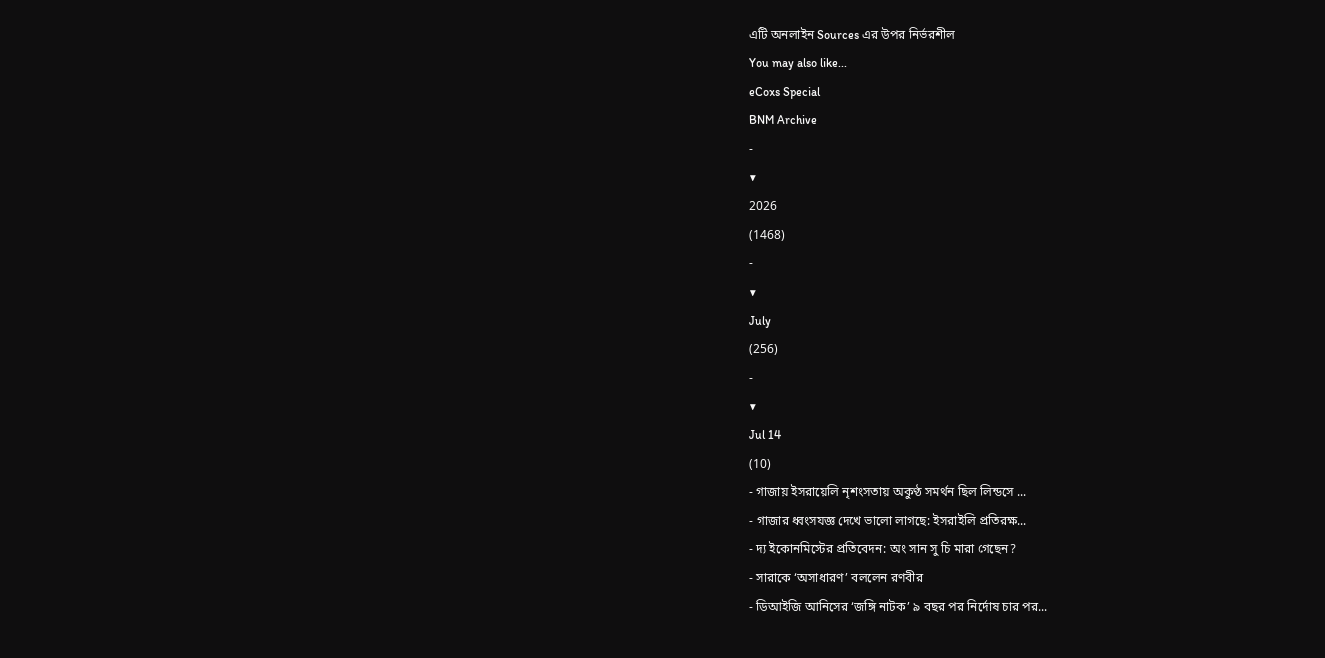এটি অনলাইন Sources এর উপর নির্ভরশীল
You may also like...
eCoxs Special
BNM Archive
-
▼
2026
(1468)
-
▼
July
(256)
-
▼
Jul 14
(10)
- গাজায় ইসরায়েলি নৃশংসতায় অকুণ্ঠ সমর্থন ছিল লিন্ডসে ...
- গাজার ধ্বংসযজ্ঞ দেখে ভালো লাগছে: ইসরাইলি প্রতিরক্ষ...
- দ্য ইকোনমিস্টের প্রতিবেদন: অং সান সু চি মারা গেছেন?
- সারাকে ‘অসাধারণ’ বললেন রণবীর
- ডিআইজি আনিসের ‘জঙ্গি নাটক’ ৯ বছর পর নির্দোষ চার পর...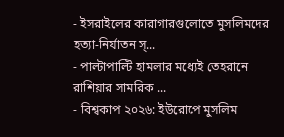- ইসরাইলের কারাগারগুলোতে মুসলিমদের হত্যা-নির্যাতন স্...
- পাল্টাপাল্টি হামলার মধ্যেই তেহরানে রাশিয়ার সামরিক ...
- বিশ্বকাপ ২০২৬: ইউরোপে মুসলিম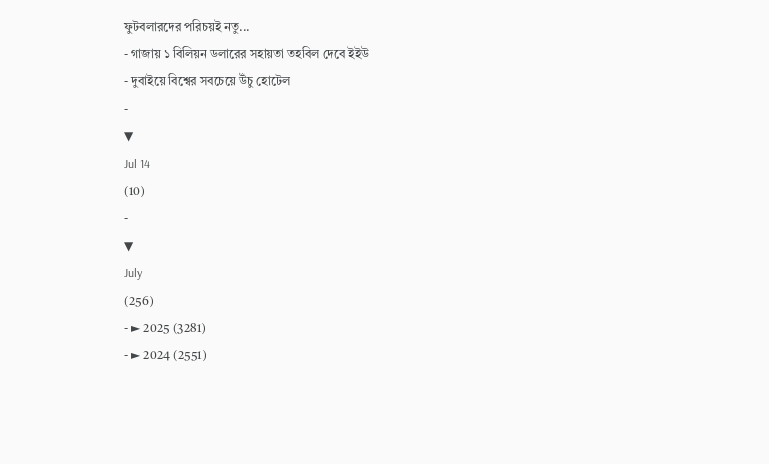ফুটবলারদের পরিচয়ই নতু...
- গাজায় ১ বিলিয়ন ডলারের সহায়তা তহবিল দেবে ইইউ
- দুবাইয়ে বিশ্বের সবচেয়ে উঁচু হোটেল
-
▼
Jul 14
(10)
-
▼
July
(256)
- ► 2025 (3281)
- ► 2024 (2551)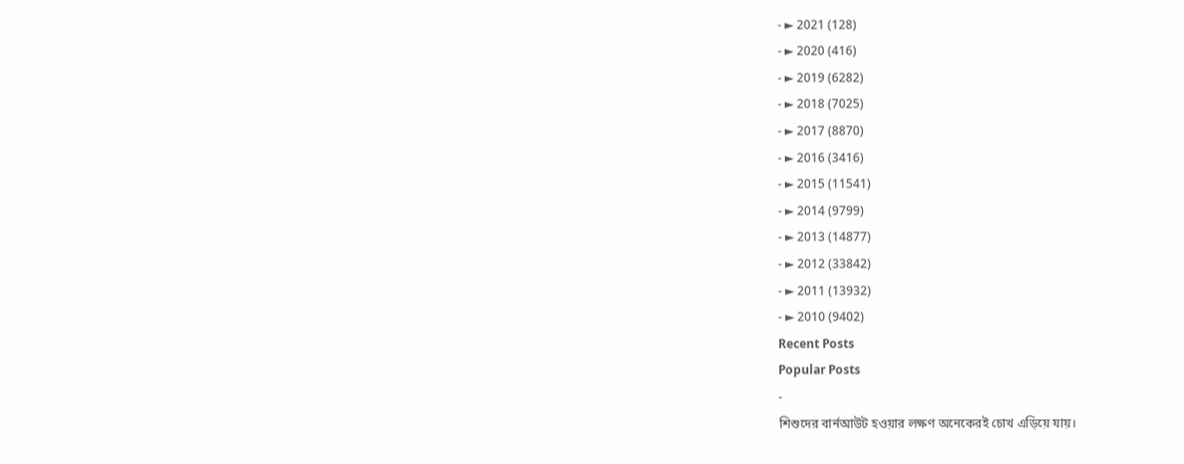- ► 2021 (128)
- ► 2020 (416)
- ► 2019 (6282)
- ► 2018 (7025)
- ► 2017 (8870)
- ► 2016 (3416)
- ► 2015 (11541)
- ► 2014 (9799)
- ► 2013 (14877)
- ► 2012 (33842)
- ► 2011 (13932)
- ► 2010 (9402)
Recent Posts
Popular Posts
-
শিশুদের বার্নআউট হওয়ার লক্ষণ অনেকেরই চোখ এড়িয়ে যায়।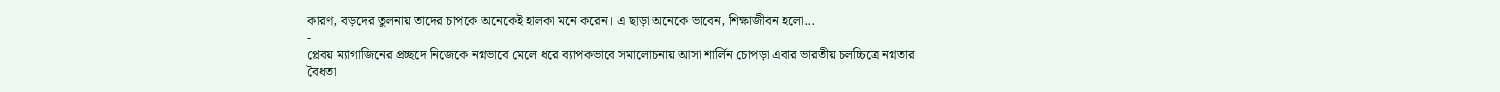কারণ, বড়দের তুলনায় তাদের চাপকে অনেকেই হালকা মনে করেন। এ ছাড়া অনেকে ভাবেন, শিক্ষাজীবন হলো...
-
প্লেবয় ম্যাগাজিনের প্রচ্ছদে নিজেকে নগ্নভাবে মেলে ধরে ব্যাপকভাবে সমালোচনায় আসা শার্লিন চোপড়া এবার ভারতীয় চলচ্চিত্রে নগ্নতার বৈধতা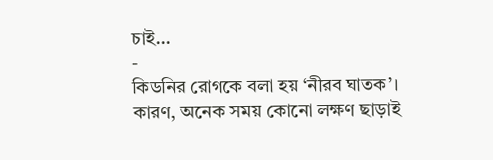চাই...
-
কিডনির রোগকে বলা হয় ‘নীরব ঘাতক’। কারণ, অনেক সময় কোনো লক্ষণ ছাড়াই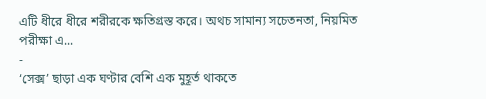এটি ধীরে ধীরে শরীরকে ক্ষতিগ্রস্ত করে। অথচ সামান্য সচেতনতা, নিয়মিত পরীক্ষা এ...
-
‘সেক্স’ ছাড়া এক ঘণ্টার বেশি এক মুহূর্ত থাকতে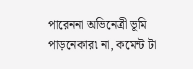পারেননা অভিনেত্রী ভূমি পাড়নেকার৷ না, কমেন্ট টা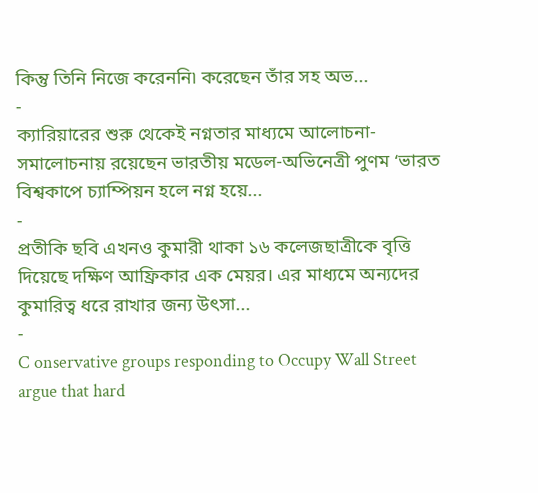কিন্তু তিনি নিজে করেননি৷ করেছেন তাঁর সহ অভ...
-
ক্যারিয়ারের শুরু থেকেই নগ্নতার মাধ্যমে আলোচনা-সমালোচনায় রয়েছেন ভারতীয় মডেল-অভিনেত্রী পুণম ‘ভারত বিশ্বকাপে চ্যাম্পিয়ন হলে নগ্ন হয়ে...
-
প্রতীকি ছবি এখনও কুমারী থাকা ১৬ কলেজছাত্রীকে বৃত্তি দিয়েছে দক্ষিণ আফ্রিকার এক মেয়র। এর মাধ্যমে অন্যদের কুমারিত্ব ধরে রাখার জন্য উৎসা...
-
C onservative groups responding to Occupy Wall Street argue that hard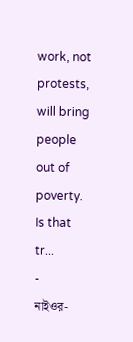work, not protests, will bring people out of poverty. Is that tr...
-
নাইওর-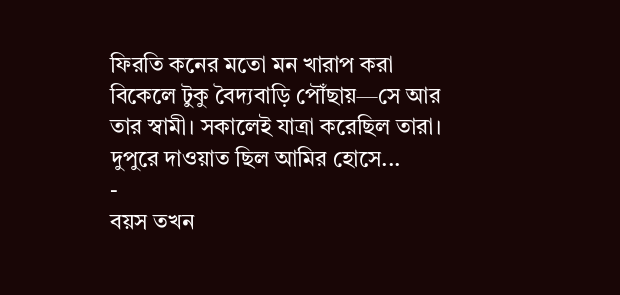ফিরতি কনের মতো মন খারাপ করা বিকেলে টুকু বৈদ্যবাড়ি পৌঁছায়—সে আর তার স্বামী। সকালেই যাত্রা করেছিল তারা। দুপুরে দাওয়াত ছিল আমির হোসে...
-
বয়স তখন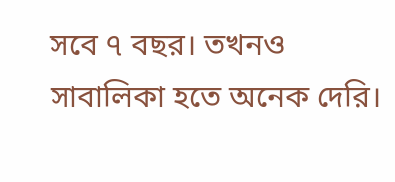সবে ৭ বছর। তখনও সাবালিকা হতে অনেক দেরি।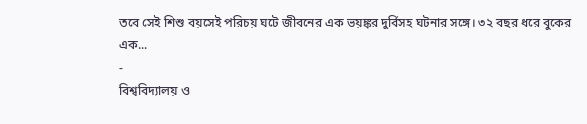তবে সেই শিশু বয়সেই পরিচয় ঘটে জীবনের এক ভয়ঙ্কর দুর্বিসহ ঘটনার সঙ্গে। ৩২ বছর ধরে বুকের এক...
-
বিশ্ববিদ্যালয় ও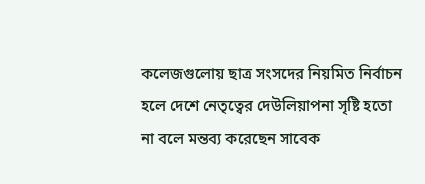কলেজগুলোয় ছাত্র সংসদের নিয়মিত নির্বাচন হলে দেশে নেতৃত্বের দেউলিয়াপনা সৃষ্টি হতো না বলে মন্তব্য করেছেন সাবেক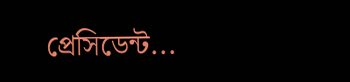প্রেসিডেন্ট...